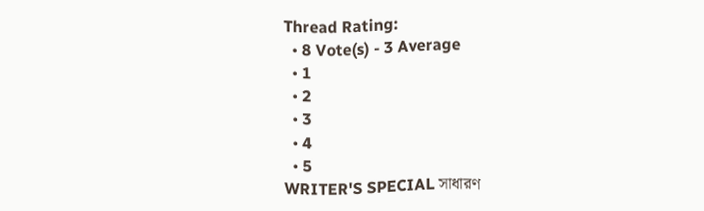Thread Rating:
  • 8 Vote(s) - 3 Average
  • 1
  • 2
  • 3
  • 4
  • 5
WRITER'S SPECIAL সাধারণ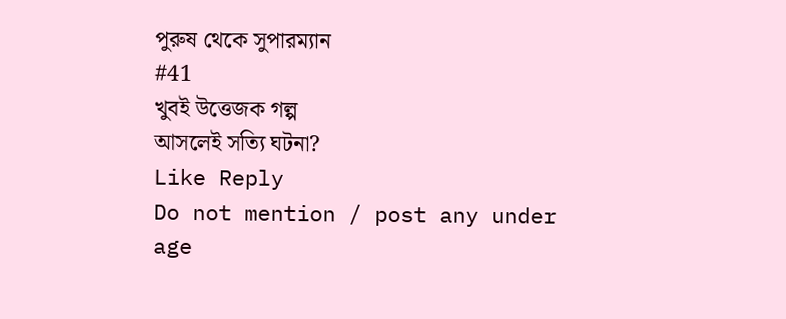পুরুষ থেকে সুপারম্যান
#41
খুবই উত্তেজক গল্প
আসলেই সত্যি ঘটনা?
Like Reply
Do not mention / post any under age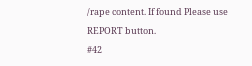/rape content. If found Please use REPORT button.
#42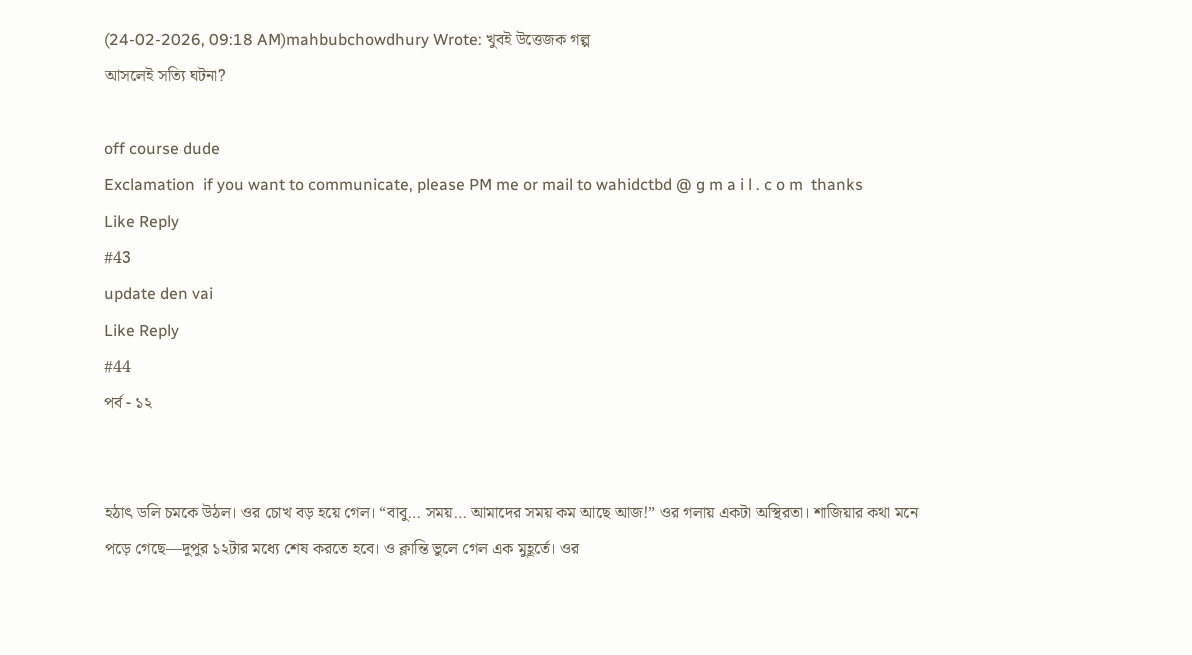(24-02-2026, 09:18 AM)mahbubchowdhury Wrote: খুবই উত্তেজক গল্প
আসলেই সত্যি ঘটনা?

off course dude
Exclamation  if you want to communicate, please PM me or mail to wahidctbd @ g m a i l . c o m  thanks
Like Reply
#43
update den vai
Like Reply
#44
পর্ব - ১২


হঠাৎ ডলি চমকে উঠল। ওর চোখ বড় হয়ে গেল। “বাবু… সময়… আমাদের সময় কম আছে আজ!” ওর গলায় একটা অস্থিরতা। শাজিয়ার কথা মনে পড়ে গেছে—দুপুর ১২টার মধ্যে শেষ করতে হবে। ও ক্লান্তি ভুলে গেল এক মুহূর্তে। ওর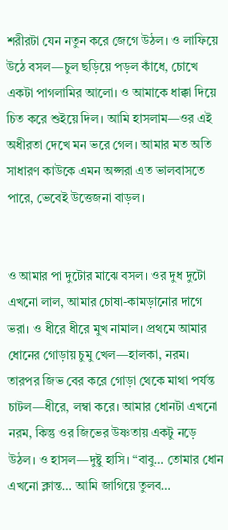শরীরটা যেন নতুন করে জেগে উঠল। ও লাফিয়ে উঠে বসল—চুল ছড়িয়ে পড়ল কাঁধে, চোখে একটা পাগলামির আলো। ও আমাকে ধাক্কা দিয়ে চিত করে শুইয়ে দিল। আমি হাসলাম—ওর এই অধীরতা দেখে মন ভরে গেল। আমার মত অতি সাধারণ কাউকে এমন অপ্সরা এত ভালবাসতে পারে, ভেবেই উত্তেজনা বাড়ল।


ও আমার পা দুটোর মাঝে বসল। ওর দুধ দুটো এখনো লাল, আমার চোষা-কামড়ানোর দাগে ভরা। ও ধীরে ধীরে মুখ নামাল। প্রথমে আমার ধোনের গোড়ায় চুমু খেল—হালকা, নরম। তারপর জিভ বের করে গোড়া থেকে মাথা পর্যন্ত চাটল—ধীরে, লম্বা করে। আমার ধোনটা এখনো নরম, কিন্তু ওর জিভের উষ্ণতায় একটু নড়ে উঠল। ও হাসল—দুষ্টু হাসি। “বাবু… তোমার ধোন এখনো ক্লান্ত… আমি জাগিয়ে তুলব…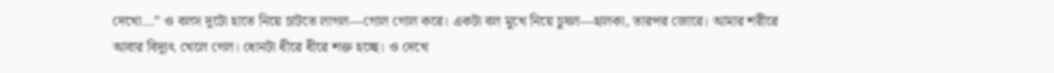দেখো…” ও বলস দুটো হাতে নিয়ে চাটতে লাগল—গোল গোল করে। একটা বল মুখে নিয়ে চুষল—হালকা, তারপর জোরে। আমার শরীরে আবার বিদ্যুৎ খেলে গেল। ধোনটা ধীরে ধীরে শক্ত হচ্ছে। ও দেখে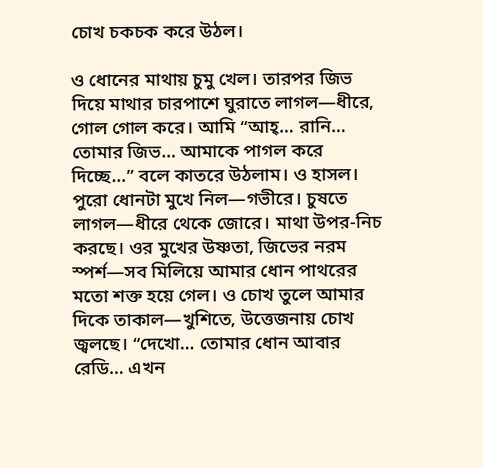চোখ চকচক করে উঠল।

ও ধোনের মাথায় চুমু খেল। তারপর জিভ দিয়ে মাথার চারপাশে ঘুরাতে লাগল—ধীরে, গোল গোল করে। আমি “আহ্… রানি… তোমার জিভ… আমাকে পাগল করে দিচ্ছে…” বলে কাতরে উঠলাম। ও হাসল। পুরো ধোনটা মুখে নিল—গভীরে। চুষতে লাগল—ধীরে থেকে জোরে। মাথা উপর-নিচ করছে। ওর মুখের উষ্ণতা, জিভের নরম স্পর্শ—সব মিলিয়ে আমার ধোন পাথরের মতো শক্ত হয়ে গেল। ও চোখ তুলে আমার দিকে তাকাল—খুশিতে, উত্তেজনায় চোখ জ্বলছে। “দেখো… তোমার ধোন আবার রেডি… এখন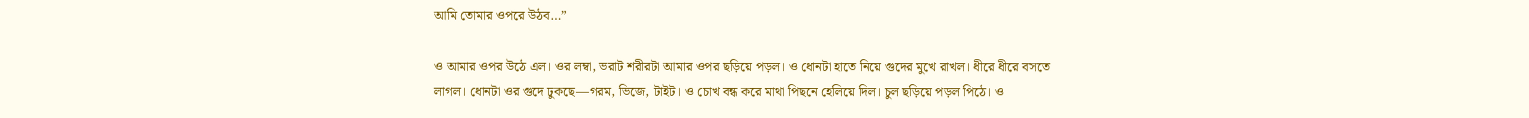আমি তোমার ওপরে উঠব…”

ও আমার ওপর উঠে এল। ওর লম্বা, ভরাট শরীরটা আমার ওপর ছড়িয়ে পড়ল। ও ধোনটা হাতে নিয়ে গুদের মুখে রাখল। ধীরে ধীরে বসতে লাগল। ধোনটা ওর গুদে ঢুকছে—গরম, ভিজে, টাইট। ও চোখ বন্ধ করে মাথা পিছনে হেলিয়ে দিল। চুল ছড়িয়ে পড়ল পিঠে। ও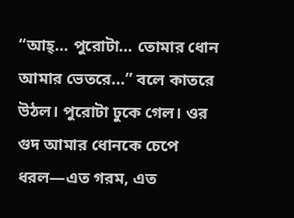“আহ্… পুরোটা… তোমার ধোন আমার ভেতরে…” বলে কাতরে উঠল। পুরোটা ঢুকে গেল। ওর গুদ আমার ধোনকে চেপে ধরল—এত গরম, এত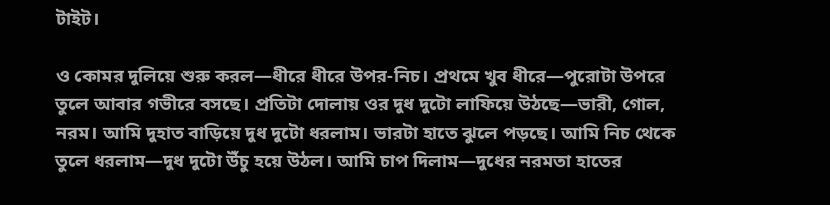টাইট।

ও কোমর দুলিয়ে শুরু করল—ধীরে ধীরে উপর-নিচ। প্রথমে খুব ধীরে—পুরোটা উপরে তুলে আবার গভীরে বসছে। প্রতিটা দোলায় ওর দুধ দুটো লাফিয়ে উঠছে—ভারী, গোল, নরম। আমি দুহাত বাড়িয়ে দুধ দুটো ধরলাম। ভারটা হাতে ঝুলে পড়ছে। আমি নিচ থেকে তুলে ধরলাম—দুধ দুটো উঁচু হয়ে উঠল। আমি চাপ দিলাম—দুধের নরমতা হাতের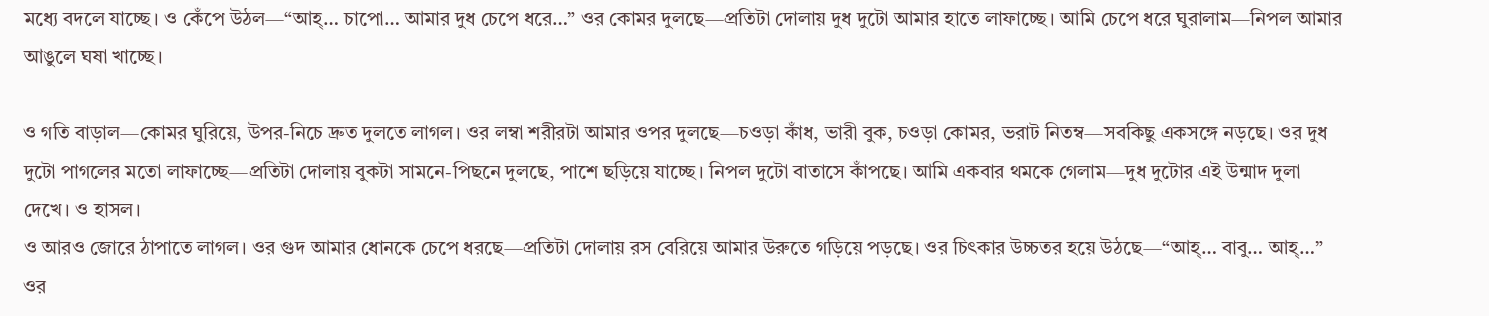মধ্যে বদলে যাচ্ছে। ও কেঁপে উঠল—“আহ্… চাপো… আমার দুধ চেপে ধরে…” ওর কোমর দুলছে—প্রতিটা দোলায় দুধ দুটো আমার হাতে লাফাচ্ছে। আমি চেপে ধরে ঘুরালাম—নিপল আমার আঙুলে ঘষা খাচ্ছে।

ও গতি বাড়াল—কোমর ঘুরিয়ে, উপর-নিচে দ্রুত দুলতে লাগল। ওর লম্বা শরীরটা আমার ওপর দুলছে—চওড়া কাঁধ, ভারী বুক, চওড়া কোমর, ভরাট নিতম্ব—সবকিছু একসঙ্গে নড়ছে। ওর দুধ দুটো পাগলের মতো লাফাচ্ছে—প্রতিটা দোলায় বুকটা সামনে-পিছনে দুলছে, পাশে ছড়িয়ে যাচ্ছে। নিপল দুটো বাতাসে কাঁপছে। আমি একবার থমকে গেলাম—দুধ দুটোর এই উন্মাদ দুলা দেখে। ও হাসল।
ও আরও জোরে ঠাপাতে লাগল। ওর গুদ আমার ধোনকে চেপে ধরছে—প্রতিটা দোলায় রস বেরিয়ে আমার উরুতে গড়িয়ে পড়ছে। ওর চিৎকার উচ্চতর হয়ে উঠছে—“আহ্… বাবু… আহ্…” ওর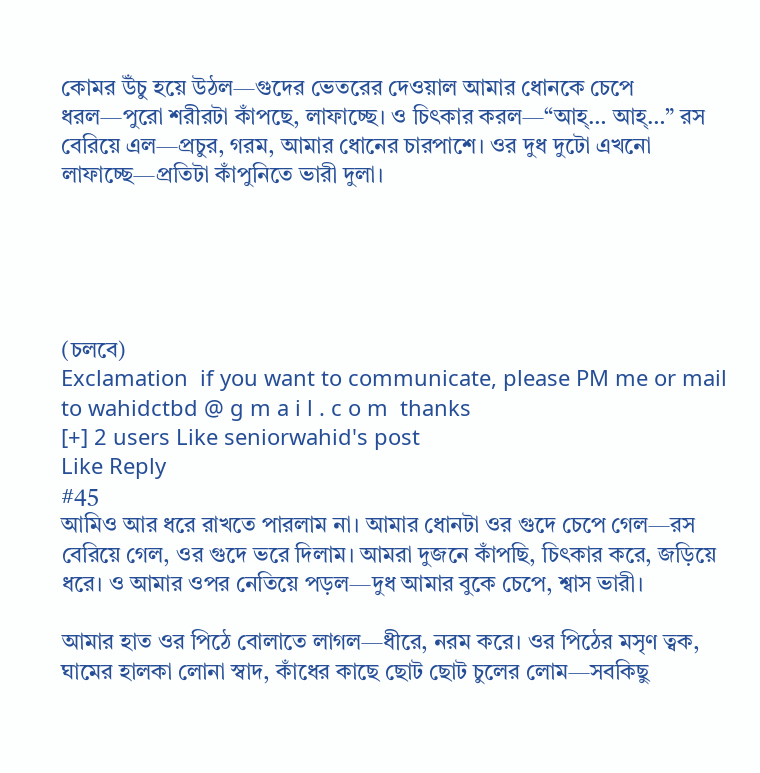কোমর উঁচু হয়ে উঠল—গুদের ভেতরের দেওয়াল আমার ধোনকে চেপে ধরল—পুরো শরীরটা কাঁপছে, লাফাচ্ছে। ও চিৎকার করল—“আহ্… আহ্…” রস বেরিয়ে এল—প্রচুর, গরম, আমার ধোনের চারপাশে। ওর দুধ দুটো এখনো লাফাচ্ছে—প্রতিটা কাঁপুনিতে ভারী দুলা।





(চলবে)
Exclamation  if you want to communicate, please PM me or mail to wahidctbd @ g m a i l . c o m  thanks
[+] 2 users Like seniorwahid's post
Like Reply
#45
আমিও আর ধরে রাখতে পারলাম না। আমার ধোনটা ওর গুদে চেপে গেল—রস বেরিয়ে গেল, ওর গুদে ভরে দিলাম। আমরা দুজনে কাঁপছি, চিৎকার করে, জড়িয়ে ধরে। ও আমার ওপর নেতিয়ে পড়ল—দুধ আমার বুকে চেপে, শ্বাস ভারী।

আমার হাত ওর পিঠে বোলাতে লাগল—ধীরে, নরম করে। ওর পিঠের মসৃণ ত্বক, ঘামের হালকা লোনা স্বাদ, কাঁধের কাছে ছোট ছোট চুলের লোম—সবকিছু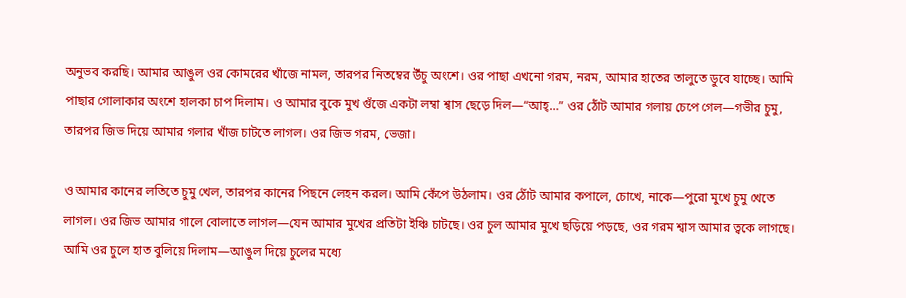অনুভব করছি। আমার আঙুল ওর কোমরের খাঁজে নামল, তারপর নিতম্বের উঁচু অংশে। ওর পাছা এখনো গরম, নরম, আমার হাতের তালুতে ডুবে যাচ্ছে। আমি পাছার গোলাকার অংশে হালকা চাপ দিলাম। ও আমার বুকে মুখ গুঁজে একটা লম্বা শ্বাস ছেড়ে দিল—“আহ্…” ওর ঠোঁট আমার গলায় চেপে গেল—গভীর চুমু, তারপর জিভ দিয়ে আমার গলার খাঁজ চাটতে লাগল। ওর জিভ গরম, ভেজা।

ও আমার কানের লতিতে চুমু খেল, তারপর কানের পিছনে লেহন করল। আমি কেঁপে উঠলাম। ওর ঠোঁট আমার কপালে, চোখে, নাকে—পুরো মুখে চুমু খেতে লাগল। ওর জিভ আমার গালে বোলাতে লাগল—যেন আমার মুখের প্রতিটা ইঞ্চি চাটছে। ওর চুল আমার মুখে ছড়িয়ে পড়ছে, ওর গরম শ্বাস আমার ত্বকে লাগছে। আমি ওর চুলে হাত বুলিয়ে দিলাম—আঙুল দিয়ে চুলের মধ্যে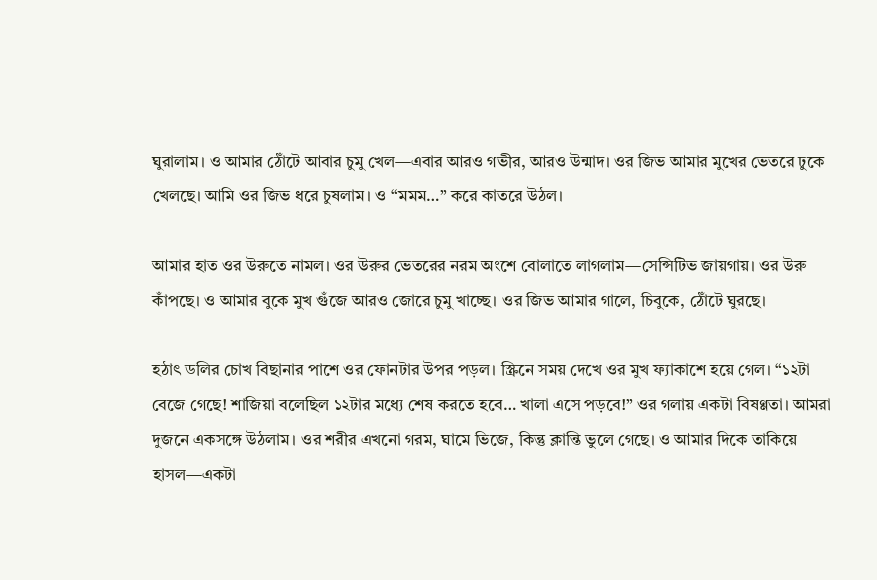ঘুরালাম। ও আমার ঠোঁটে আবার চুমু খেল—এবার আরও গভীর, আরও উন্মাদ। ওর জিভ আমার মুখের ভেতরে ঢুকে খেলছে। আমি ওর জিভ ধরে চুষলাম। ও “মমম…” করে কাতরে উঠল।

আমার হাত ওর উরুতে নামল। ওর উরুর ভেতরের নরম অংশে বোলাতে লাগলাম—সেন্সিটিভ জায়গায়। ওর উরু কাঁপছে। ও আমার বুকে মুখ গুঁজে আরও জোরে চুমু খাচ্ছে। ওর জিভ আমার গালে, চিবুকে, ঠোঁটে ঘুরছে।

হঠাৎ ডলির চোখ বিছানার পাশে ওর ফোনটার উপর পড়ল। স্ক্রিনে সময় দেখে ওর মুখ ফ্যাকাশে হয়ে গেল। “১২টা বেজে গেছে! শাজিয়া বলেছিল ১২টার মধ্যে শেষ করতে হবে… খালা এসে পড়বে!” ওর গলায় একটা বিষণ্ণতা। আমরা দুজনে একসঙ্গে উঠলাম। ওর শরীর এখনো গরম, ঘামে ভিজে, কিন্তু ক্লান্তি ভুলে গেছে। ও আমার দিকে তাকিয়ে হাসল—একটা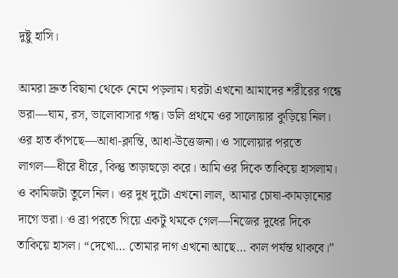দুষ্টু হাসি।

আমরা দ্রুত বিছানা থেকে নেমে পড়লাম। ঘরটা এখনো আমাদের শরীরের গন্ধে ভরা—ঘাম, রস, ভালোবাসার গন্ধ। ডলি প্রথমে ওর সালোয়ার কুড়িয়ে নিল। ওর হাত কাঁপছে—আধা-ক্লান্তি, আধা-উত্তেজনা। ও সালোয়ার পরতে লাগল—ধীরে ধীরে, কিন্তু তাড়াহুড়ো করে। আমি ওর দিকে তাকিয়ে হাসলাম। ও কামিজটা তুলে নিল। ওর দুধ দুটো এখনো লাল, আমার চোষা-কামড়ানোর দাগে ভরা। ও ব্রা পরতে গিয়ে একটু থমকে গেল—নিজের দুধের দিকে তাকিয়ে হাসল। “দেখো… তোমার দাগ এখনো আছে… কাল পর্যন্ত থাকবে।”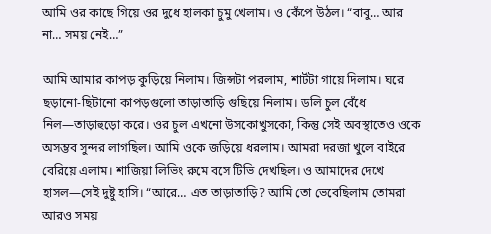আমি ওর কাছে গিয়ে ওর দুধে হালকা চুমু খেলাম। ও কেঁপে উঠল। “বাবু… আর না… সময় নেই…”

আমি আমার কাপড় কুড়িয়ে নিলাম। জিন্সটা পরলাম, শার্টটা গায়ে দিলাম। ঘরে ছড়ানো-ছিটানো কাপড়গুলো তাড়াতাড়ি গুছিয়ে নিলাম। ডলি চুল বেঁধে নিল—তাড়াহুড়ো করে। ওর চুল এখনো উসকোখুসকো, কিন্তু সেই অবস্থাতেও ওকে অসম্ভব সুন্দর লাগছিল। আমি ওকে জড়িয়ে ধরলাম। আমরা দরজা খুলে বাইরে বেরিয়ে এলাম। শাজিয়া লিভিং রুমে বসে টিভি দেখছিল। ও আমাদের দেখে হাসল—সেই দুষ্টু হাসি। “আরে… এত তাড়াতাড়ি? আমি তো ভেবেছিলাম তোমরা আরও সময়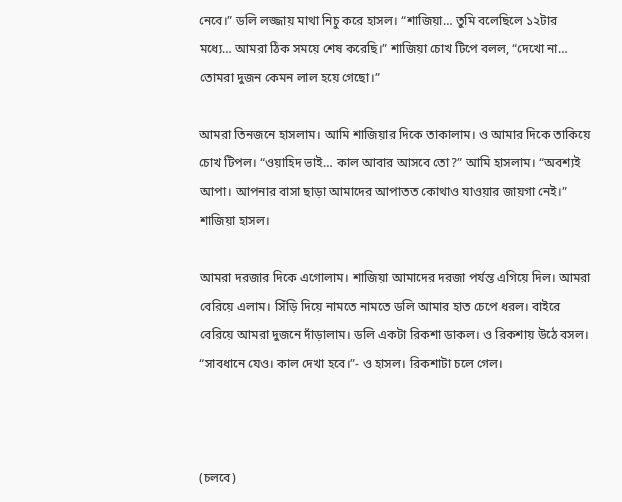নেবে।” ডলি লজ্জায় মাথা নিচু করে হাসল। “শাজিয়া… তুমি বলেছিলে ১২টার মধ্যে… আমরা ঠিক সময়ে শেষ করেছি।” শাজিয়া চোখ টিপে বলল, “দেখো না… তোমরা দুজন কেমন লাল হয়ে গেছো।”

আমরা তিনজনে হাসলাম। আমি শাজিয়ার দিকে তাকালাম। ও আমার দিকে তাকিয়ে চোখ টিপল। “ওয়াহিদ ভাই… কাল আবার আসবে তো?” আমি হাসলাম। “অবশ্যই আপা। আপনার বাসা ছাড়া আমাদের আপাতত কোথাও যাওয়ার জায়গা নেই।” শাজিয়া হাসল।

আমরা দরজার দিকে এগোলাম। শাজিয়া আমাদের দরজা পর্যন্ত এগিয়ে দিল। আমরা বেরিয়ে এলাম। সিঁড়ি দিয়ে নামতে নামতে ডলি আমার হাত চেপে ধরল। বাইরে বেরিয়ে আমরা দুজনে দাঁড়ালাম। ডলি একটা রিকশা ডাকল। ও রিকশায় উঠে বসল। “সাবধানে যেও। কাল দেখা হবে।”- ও হাসল। রিকশাটা চলে গেল।



(চলবে)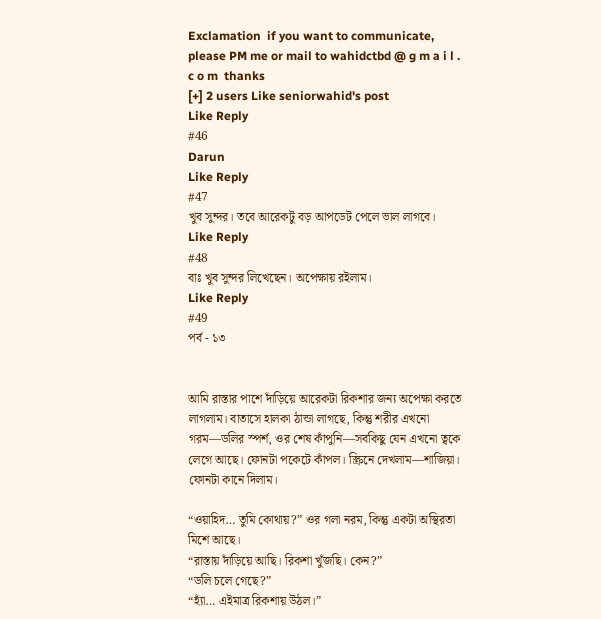Exclamation  if you want to communicate, please PM me or mail to wahidctbd @ g m a i l . c o m  thanks
[+] 2 users Like seniorwahid's post
Like Reply
#46
Darun
Like Reply
#47
খুব সুন্দর। তবে আরেকটু বড় আপডেট পেলে ভাল লাগবে।
Like Reply
#48
বাঃ খুব সুন্দর লিখেছেন। অপেক্ষায় রইলাম।
Like Reply
#49
পর্ব - ১৩


আমি রাস্তার পাশে দাঁড়িয়ে আরেকটা রিকশার জন্য অপেক্ষা করতে লাগলাম। বাতাসে হালকা ঠান্ডা লাগছে, কিন্তু শরীর এখনো গরম—ডলির স্পর্শ, ওর শেষ কাঁপুনি—সবকিছু যেন এখনো ত্বকে লেগে আছে। ফোনটা পকেটে কাঁপল। স্ক্রিনে দেখলাম—শাজিয়া। ফোনটা কানে দিলাম।

“ওয়াহিদ… তুমি কোথায়?” ওর গলা নরম, কিন্তু একটা অস্থিরতা মিশে আছে।
“রাস্তায় দাঁড়িয়ে আছি। রিকশা খুঁজছি। কেন?”
“ডলি চলে গেছে?”
“হ্যাঁ… এইমাত্র রিকশায় উঠল।”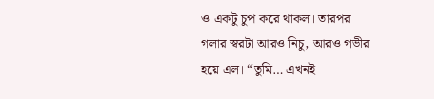ও একটু চুপ করে থাকল। তারপর গলার স্বরটা আরও নিচু, আরও গভীর হয়ে এল। “তুমি… এখনই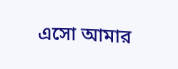এসো আমার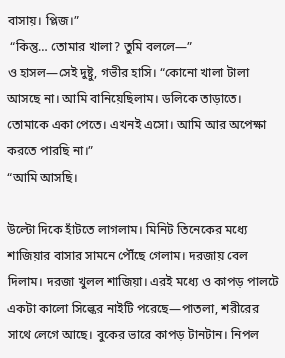বাসায়। প্লিজ।”
 “কিন্তু… তোমার খালা? তুমি বললে—”
ও হাসল—সেই দুষ্টু, গভীর হাসি। “কোনো খালা টালা আসছে না। আমি বানিয়েছিলাম। ডলিকে তাড়াতে। তোমাকে একা পেতে। এখনই এসো। আমি আর অপেক্ষা করতে পারছি না।”
“আমি আসছি।

উল্টো দিকে হাঁটতে লাগলাম। মিনিট তিনেকের মধ্যে শাজিয়ার বাসার সামনে পৌঁছে গেলাম। দরজায় বেল দিলাম। দরজা খুলল শাজিয়া। এরই মধ্যে ও কাপড় পালটে একটা কালো সিল্কের নাইটি পরেছে—পাতলা, শরীরের সাথে লেগে আছে। বুকের ভারে কাপড় টানটান। নিপল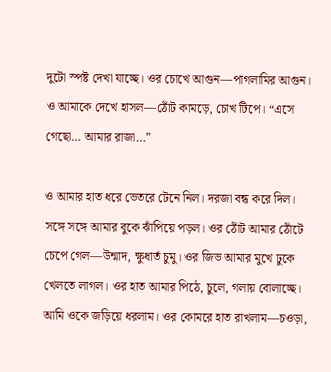দুটো স্পষ্ট দেখা যাচ্ছে। ওর চোখে আগুন—পাগলামির আগুন। ও আমাকে দেখে হাসল—ঠোঁট কামড়ে, চোখ টিপে। “এসে গেছো… আমার রাজা…”

ও আমার হাত ধরে ভেতরে টেনে নিল। দরজা বন্ধ করে দিল। সঙ্গে সঙ্গে আমার বুকে ঝাঁপিয়ে পড়ল। ওর ঠোঁট আমার ঠোঁটে চেপে গেল—উন্মাদ, ক্ষুধার্ত চুমু। ওর জিভ আমার মুখে ঢুকে খেলতে লাগল। ওর হাত আমার পিঠে, চুলে, গলায় বোলাচ্ছে। আমি ওকে জড়িয়ে ধরলাম। ওর কোমরে হাত রাখলাম—চওড়া,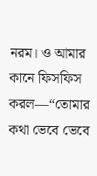নরম। ও আমার কানে ফিসফিস করল—“তোমার কথা ভেবে ভেবে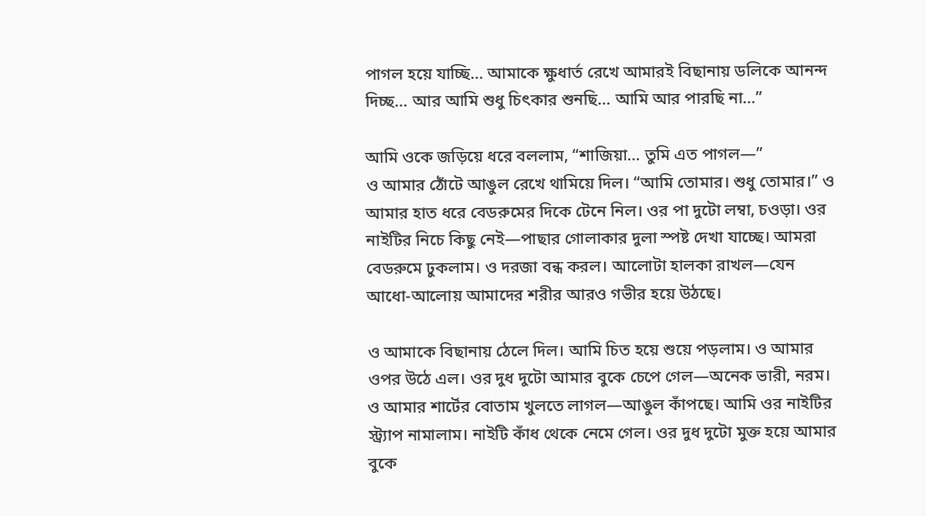পাগল হয়ে যাচ্ছি… আমাকে ক্ষুধার্ত রেখে আমারই বিছানায় ডলিকে আনন্দ দিচ্ছ… আর আমি শুধু চিৎকার শুনছি… আমি আর পারছি না…”

আমি ওকে জড়িয়ে ধরে বললাম, “শাজিয়া… তুমি এত পাগল—”
ও আমার ঠোঁটে আঙুল রেখে থামিয়ে দিল। “আমি তোমার। শুধু তোমার।” ও আমার হাত ধরে বেডরুমের দিকে টেনে নিল। ওর পা দুটো লম্বা, চওড়া। ওর নাইটির নিচে কিছু নেই—পাছার গোলাকার দুলা স্পষ্ট দেখা যাচ্ছে। আমরা বেডরুমে ঢুকলাম। ও দরজা বন্ধ করল। আলোটা হালকা রাখল—যেন আধো-আলোয় আমাদের শরীর আরও গভীর হয়ে উঠছে।

ও আমাকে বিছানায় ঠেলে দিল। আমি চিত হয়ে শুয়ে পড়লাম। ও আমার ওপর উঠে এল। ওর দুধ দুটো আমার বুকে চেপে গেল—অনেক ভারী, নরম। ও আমার শার্টের বোতাম খুলতে লাগল—আঙুল কাঁপছে। আমি ওর নাইটির স্ট্র্যাপ নামালাম। নাইটি কাঁধ থেকে নেমে গেল। ওর দুধ দুটো মুক্ত হয়ে আমার বুকে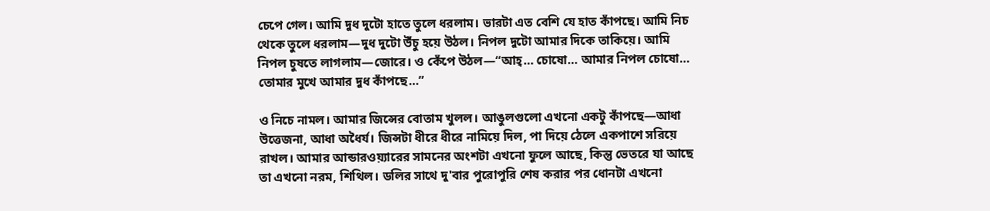চেপে গেল। আমি দুধ দুটো হাতে তুলে ধরলাম। ভারটা এত বেশি যে হাত কাঁপছে। আমি নিচ থেকে তুলে ধরলাম—দুধ দুটো উঁচু হয়ে উঠল। নিপল দুটো আমার দিকে তাকিয়ে। আমি নিপল চুষতে লাগলাম—জোরে। ও কেঁপে উঠল—“আহ্… চোষো… আমার নিপল চোষো… তোমার মুখে আমার দুধ কাঁপছে…”

ও নিচে নামল। আমার জিন্সের বোতাম খুলল। আঙুলগুলো এখনো একটু কাঁপছে—আধা উত্তেজনা, আধা অধৈর্য। জিন্সটা ধীরে ধীরে নামিয়ে দিল, পা দিয়ে ঠেলে একপাশে সরিয়ে রাখল। আমার আন্ডারওয়্যারের সামনের অংশটা এখনো ফুলে আছে, কিন্তু ভেতরে যা আছে তা এখনো নরম, শিথিল। ডলির সাথে দু'বার পুরোপুরি শেষ করার পর ধোনটা এখনো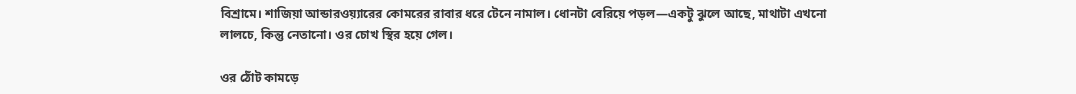বিশ্রামে। শাজিয়া আন্ডারওয়্যারের কোমরের রাবার ধরে টেনে নামাল। ধোনটা বেরিয়ে পড়ল—একটু ঝুলে আছে, মাথাটা এখনো লালচে, কিন্তু নেতানো। ওর চোখ স্থির হয়ে গেল।

ওর ঠোঁট কামড়ে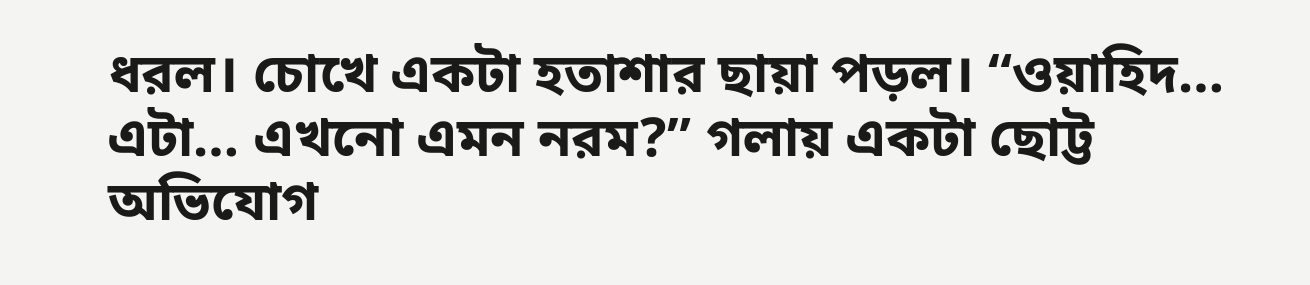ধরল। চোখে একটা হতাশার ছায়া পড়ল। “ওয়াহিদ… এটা… এখনো এমন নরম?” গলায় একটা ছোট্ট অভিযোগ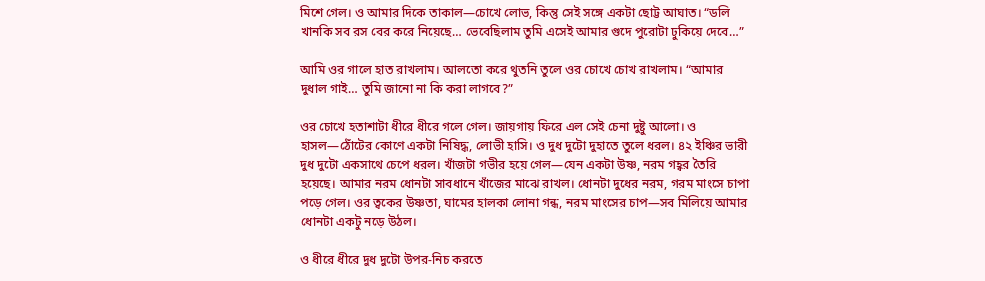মিশে গেল। ও আমার দিকে তাকাল—চোখে লোভ, কিন্তু সেই সঙ্গে একটা ছোট্ট আঘাত। “ডলি খানকি সব রস বের করে নিয়েছে… ভেবেছিলাম তুমি এসেই আমার গুদে পুরোটা ঢুকিয়ে দেবে…”

আমি ওর গালে হাত রাখলাম। আলতো করে থুতনি তুলে ওর চোখে চোখ রাখলাম। “আমার দুধাল গাই… তুমি জানো না কি করা লাগবে?”

ওর চোখে হতাশাটা ধীরে ধীরে গলে গেল। জায়গায় ফিরে এল সেই চেনা দুষ্টু আলো। ও হাসল—ঠোঁটের কোণে একটা নিষিদ্ধ, লোভী হাসি। ও দুধ দুটো দুহাতে তুলে ধরল। ৪২ ইঞ্চির ভারী দুধ দুটো একসাথে চেপে ধরল। খাঁজটা গভীর হয়ে গেল—যেন একটা উষ্ণ, নরম গহ্বর তৈরি হয়েছে। আমার নরম ধোনটা সাবধানে খাঁজের মাঝে রাখল। ধোনটা দুধের নরম, গরম মাংসে চাপা পড়ে গেল। ওর ত্বকের উষ্ণতা, ঘামের হালকা লোনা গন্ধ, নরম মাংসের চাপ—সব মিলিয়ে আমার ধোনটা একটু নড়ে উঠল।

ও ধীরে ধীরে দুধ দুটো উপর-নিচ করতে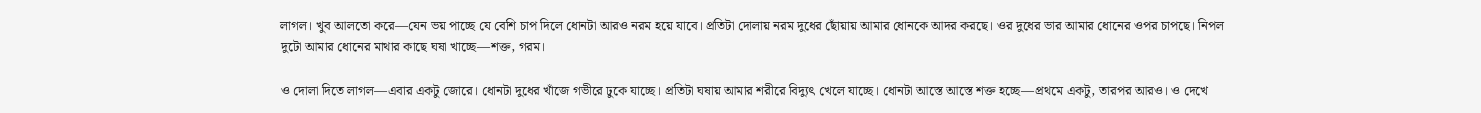লাগল। খুব আলতো করে—যেন ভয় পাচ্ছে যে বেশি চাপ দিলে ধোনটা আরও নরম হয়ে যাবে। প্রতিটা দোলায় নরম দুধের ছোঁয়ায় আমার ধোনকে আদর করছে। ওর দুধের ভার আমার ধোনের ওপর চাপছে। নিপল দুটো আমার ধোনের মাথার কাছে ঘষা খাচ্ছে—শক্ত, গরম।

ও দোলা দিতে লাগল—এবার একটু জোরে। ধোনটা দুধের খাঁজে গভীরে ঢুকে যাচ্ছে। প্রতিটা ঘষায় আমার শরীরে বিদ্যুৎ খেলে যাচ্ছে। ধোনটা আস্তে আস্তে শক্ত হচ্ছে—প্রথমে একটু, তারপর আরও। ও দেখে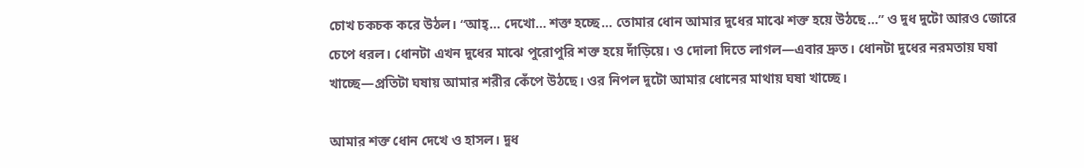চোখ চকচক করে উঠল। “আহ্… দেখো… শক্ত হচ্ছে… তোমার ধোন আমার দুধের মাঝে শক্ত হয়ে উঠছে…” ও দুধ দুটো আরও জোরে চেপে ধরল। ধোনটা এখন দুধের মাঝে পুরোপুরি শক্ত হয়ে দাঁড়িয়ে। ও দোলা দিতে লাগল—এবার দ্রুত। ধোনটা দুধের নরমতায় ঘষা খাচ্ছে—প্রতিটা ঘষায় আমার শরীর কেঁপে উঠছে। ওর নিপল দুটো আমার ধোনের মাথায় ঘষা খাচ্ছে।

আমার শক্ত ধোন দেখে ও হাসল। দুধ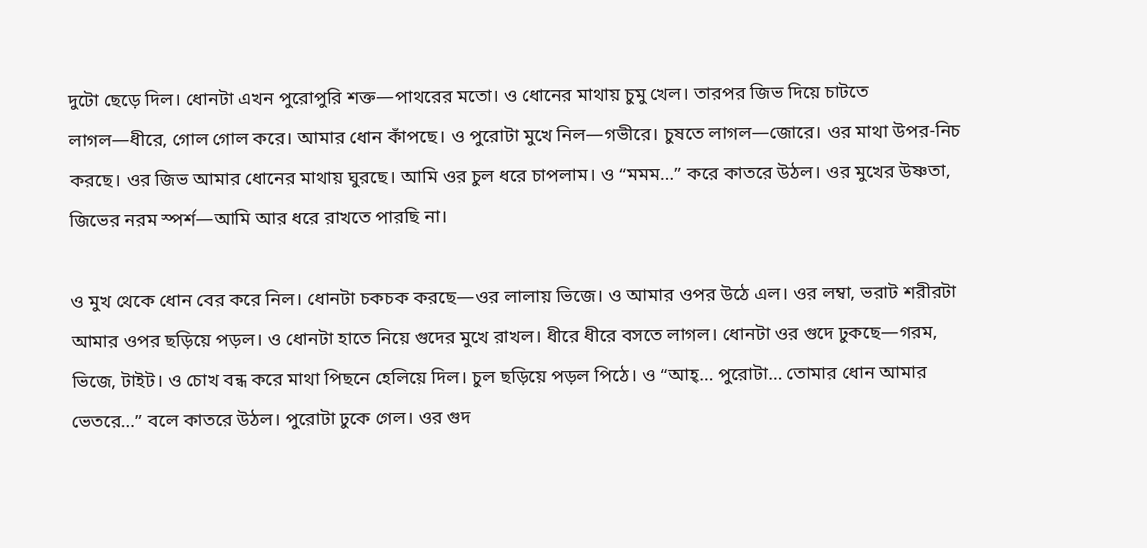দুটো ছেড়ে দিল। ধোনটা এখন পুরোপুরি শক্ত—পাথরের মতো। ও ধোনের মাথায় চুমু খেল। তারপর জিভ দিয়ে চাটতে লাগল—ধীরে, গোল গোল করে। আমার ধোন কাঁপছে। ও পুরোটা মুখে নিল—গভীরে। চুষতে লাগল—জোরে। ওর মাথা উপর-নিচ করছে। ওর জিভ আমার ধোনের মাথায় ঘুরছে। আমি ওর চুল ধরে চাপলাম। ও “মমম…” করে কাতরে উঠল। ওর মুখের উষ্ণতা, জিভের নরম স্পর্শ—আমি আর ধরে রাখতে পারছি না।

ও মুখ থেকে ধোন বের করে নিল। ধোনটা চকচক করছে—ওর লালায় ভিজে। ও আমার ওপর উঠে এল। ওর লম্বা, ভরাট শরীরটা আমার ওপর ছড়িয়ে পড়ল। ও ধোনটা হাতে নিয়ে গুদের মুখে রাখল। ধীরে ধীরে বসতে লাগল। ধোনটা ওর গুদে ঢুকছে—গরম, ভিজে, টাইট। ও চোখ বন্ধ করে মাথা পিছনে হেলিয়ে দিল। চুল ছড়িয়ে পড়ল পিঠে। ও “আহ্… পুরোটা… তোমার ধোন আমার ভেতরে…” বলে কাতরে উঠল। পুরোটা ঢুকে গেল। ওর গুদ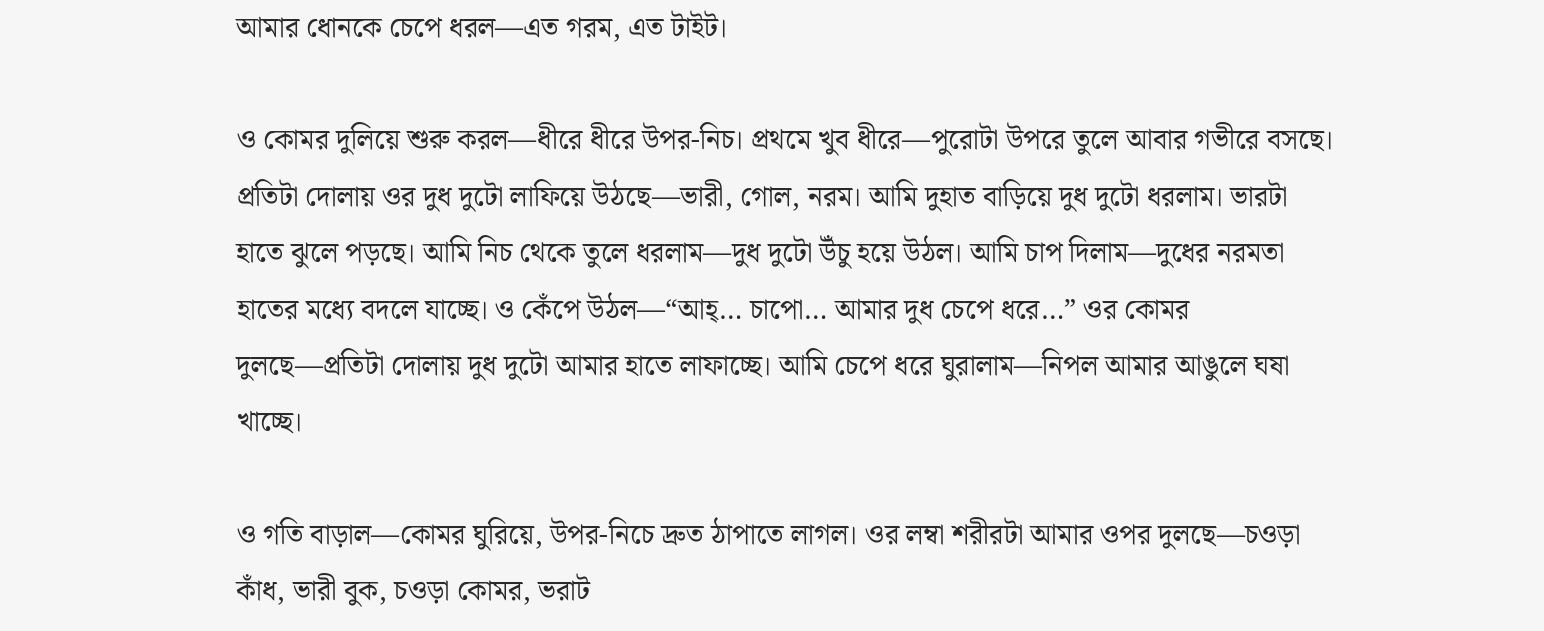আমার ধোনকে চেপে ধরল—এত গরম, এত টাইট।

ও কোমর দুলিয়ে শুরু করল—ধীরে ধীরে উপর-নিচ। প্রথমে খুব ধীরে—পুরোটা উপরে তুলে আবার গভীরে বসছে। প্রতিটা দোলায় ওর দুধ দুটো লাফিয়ে উঠছে—ভারী, গোল, নরম। আমি দুহাত বাড়িয়ে দুধ দুটো ধরলাম। ভারটা হাতে ঝুলে পড়ছে। আমি নিচ থেকে তুলে ধরলাম—দুধ দুটো উঁচু হয়ে উঠল। আমি চাপ দিলাম—দুধের নরমতা হাতের মধ্যে বদলে যাচ্ছে। ও কেঁপে উঠল—“আহ্… চাপো… আমার দুধ চেপে ধরে…” ওর কোমর দুলছে—প্রতিটা দোলায় দুধ দুটো আমার হাতে লাফাচ্ছে। আমি চেপে ধরে ঘুরালাম—নিপল আমার আঙুলে ঘষা খাচ্ছে।

ও গতি বাড়াল—কোমর ঘুরিয়ে, উপর-নিচে দ্রুত ঠাপাতে লাগল। ওর লম্বা শরীরটা আমার ওপর দুলছে—চওড়া কাঁধ, ভারী বুক, চওড়া কোমর, ভরাট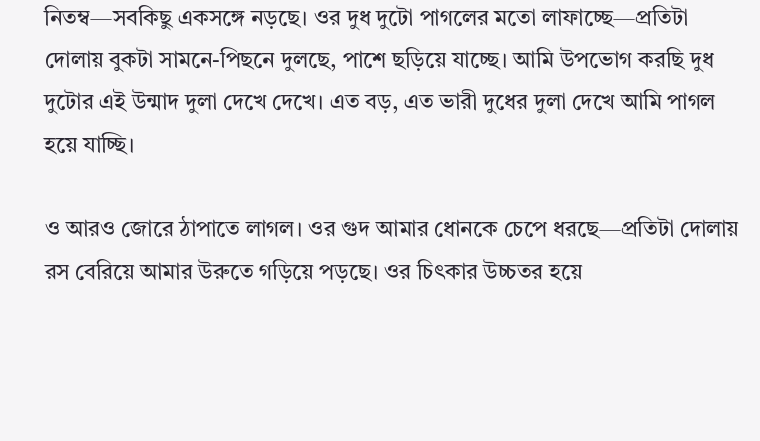নিতম্ব—সবকিছু একসঙ্গে নড়ছে। ওর দুধ দুটো পাগলের মতো লাফাচ্ছে—প্রতিটা দোলায় বুকটা সামনে-পিছনে দুলছে, পাশে ছড়িয়ে যাচ্ছে। আমি উপভোগ করছি দুধ দুটোর এই উন্মাদ দুলা দেখে দেখে। এত বড়, এত ভারী দুধের দুলা দেখে আমি পাগল হয়ে যাচ্ছি।

ও আরও জোরে ঠাপাতে লাগল। ওর গুদ আমার ধোনকে চেপে ধরছে—প্রতিটা দোলায় রস বেরিয়ে আমার উরুতে গড়িয়ে পড়ছে। ওর চিৎকার উচ্চতর হয়ে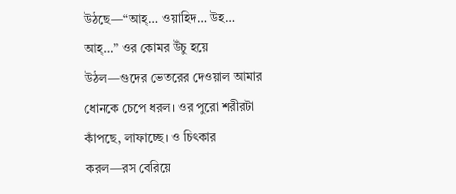উঠছে—“আহ্… ওয়াহিদ… উহ… আহ্…” ওর কোমর উঁচু হয়ে উঠল—গুদের ভেতরের দেওয়াল আমার ধোনকে চেপে ধরল। ওর পুরো শরীরটা কাঁপছে, লাফাচ্ছে। ও চিৎকার করল—রস বেরিয়ে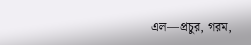এল—প্রচুর, গরম,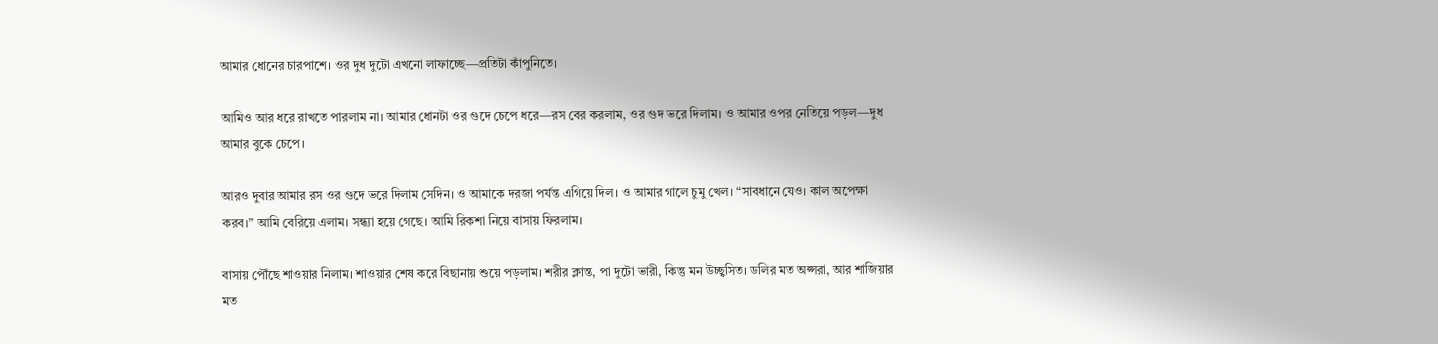আমার ধোনের চারপাশে। ওর দুধ দুটো এখনো লাফাচ্ছে—প্রতিটা কাঁপুনিতে।

আমিও আর ধরে রাখতে পারলাম না। আমার ধোনটা ওর গুদে চেপে ধরে—রস বের করলাম, ওর গুদ ভরে দিলাম। ও আমার ওপর নেতিয়ে পড়ল—দুধ আমার বুকে চেপে।

আরও দুবার আমার রস ওর গুদে ভরে দিলাম সেদিন। ও আমাকে দরজা পর্যন্ত এগিয়ে দিল। ও আমার গালে চুমু খেল। “সাবধানে যেও। কাল অপেক্ষা করব।” আমি বেরিয়ে এলাম। সন্ধ্যা হয়ে গেছে। আমি রিকশা নিয়ে বাসায় ফিরলাম।

বাসায় পৌঁছে শাওয়ার নিলাম। শাওয়ার শেষ করে বিছানায় শুয়ে পড়লাম। শরীর ক্লান্ত, পা দুটো ভারী, কিন্তু মন উচ্ছ্বসিত। ডলির মত অপ্সরা, আর শাজিয়ার মত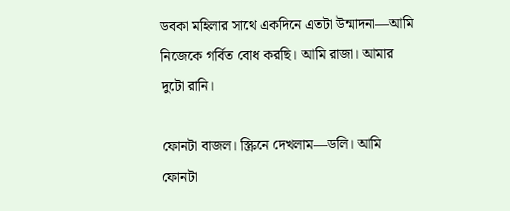ডবকা মহিলার সাথে একদিনে এতটা উন্মাদনা—আমি নিজেকে গর্বিত বোধ করছি। আমি রাজা। আমার দুটো রানি।

ফোনটা বাজল। স্ক্রিনে দেখলাম—ডলি। আমি ফোনটা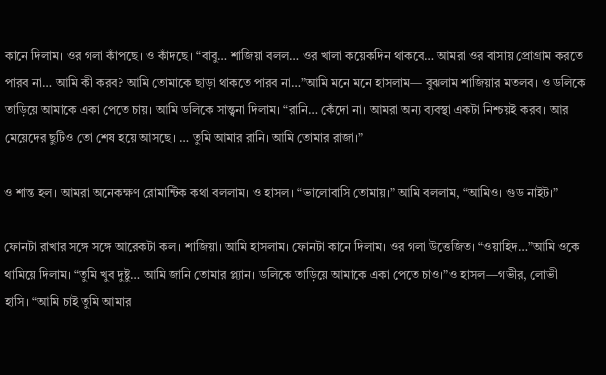কানে দিলাম। ওর গলা কাঁপছে। ও কাঁদছে। “বাবু… শাজিয়া বলল… ওর খালা কয়েকদিন থাকবে… আমরা ওর বাসায় প্রোগ্রাম করতে পারব না… আমি কী করব? আমি তোমাকে ছাড়া থাকতে পারব না…”আমি মনে মনে হাসলাম— বুঝলাম শাজিয়ার মতলব। ও ডলিকে তাড়িয়ে আমাকে একা পেতে চায়। আমি ডলিকে সান্ত্বনা দিলাম। “রানি… কেঁদো না। আমরা অন্য ব্যবস্থা একটা নিশ্চয়ই করব। আর মেয়েদের ছুটিও তো শেষ হয়ে আসছে। … তুমি আমার রানি। আমি তোমার রাজা।”

ও শান্ত হল। আমরা অনেকক্ষণ রোমান্টিক কথা বললাম। ও হাসল। “ভালোবাসি তোমায়।” আমি বললাম, “আমিও। গুড নাইট।”

ফোনটা রাখার সঙ্গে সঙ্গে আরেকটা কল। শাজিয়া। আমি হাসলাম। ফোনটা কানে দিলাম। ওর গলা উত্তেজিত। “ওয়াহিদ…”আমি ওকে থামিয়ে দিলাম। “তুমি খুব দুষ্টু… আমি জানি তোমার প্ল্যান। ডলিকে তাড়িয়ে আমাকে একা পেতে চাও।”ও হাসল—গভীর, লোভী হাসি। “আমি চাই তুমি আমার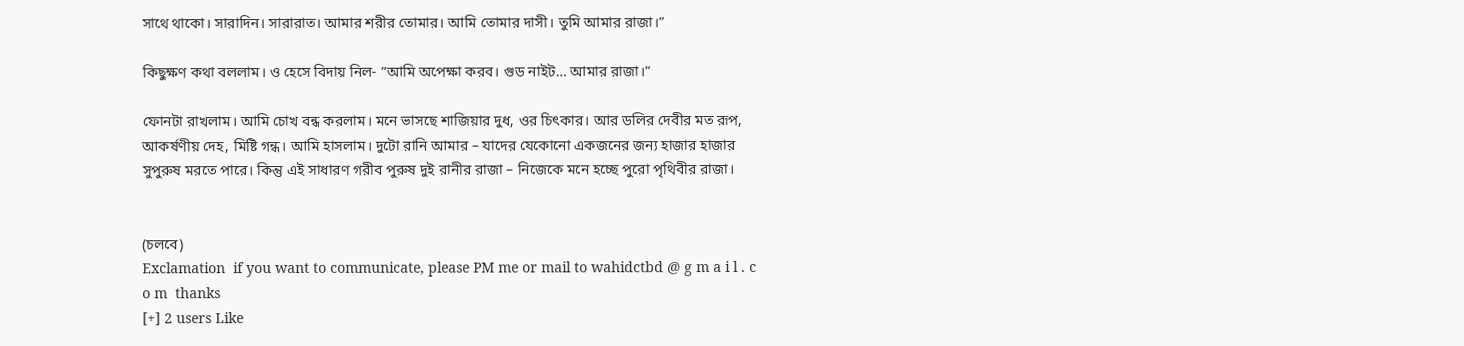সাথে থাকো। সারাদিন। সারারাত। আমার শরীর তোমার। আমি তোমার দাসী। তুমি আমার রাজা।”

কিছুক্ষণ কথা বললাম। ও হেসে বিদায় নিল- “আমি অপেক্ষা করব। গুড নাইট… আমার রাজা।”

ফোনটা রাখলাম। আমি চোখ বন্ধ করলাম। মনে ভাসছে শাজিয়ার দুধ, ওর চিৎকার। আর ডলির দেবীর মত রূপ, আকর্ষণীয় দেহ, মিষ্টি গন্ধ। আমি হাসলাম। দুটো রানি আমার – যাদের যেকোনো একজনের জন্য হাজার হাজার সুপুরুষ মরতে পারে। কিন্তু এই সাধারণ গরীব পুরুষ দুই রানীর রাজা – নিজেকে মনে হচ্ছে পুরো পৃথিবীর রাজা।


(চলবে)
Exclamation  if you want to communicate, please PM me or mail to wahidctbd @ g m a i l . c o m  thanks
[+] 2 users Like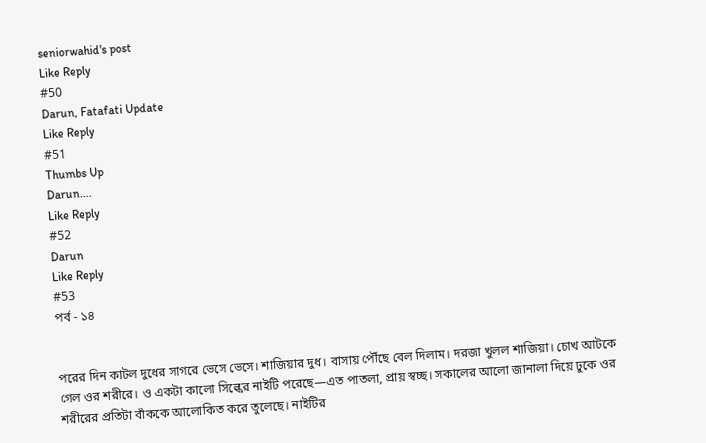seniorwahid's post
Like Reply
#50
Darun, Fatafati Update
Like Reply
#51
Thumbs Up
Darun....
Like Reply
#52
Darun
Like Reply
#53
পর্ব - ১৪


পরের দিন কাটল দুধের সাগরে ভেসে ভেসে। শাজিয়ার দুধ। বাসায় পৌঁছে বেল দিলাম। দরজা খুলল শাজিয়া। চোখ আটকে গেল ওর শরীরে। ও একটা কালো সিল্কের নাইটি পরেছে—এত পাতলা, প্রায় স্বচ্ছ। সকালের আলো জানালা দিয়ে ঢুকে ওর শরীরের প্রতিটা বাঁককে আলোকিত করে তুলেছে। নাইটির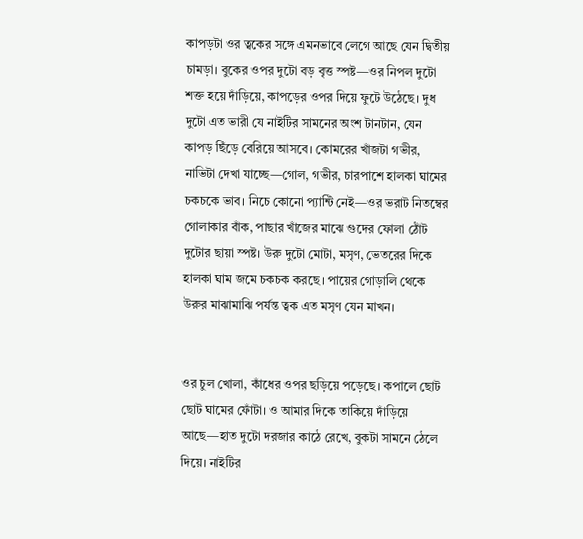কাপড়টা ওর ত্বকের সঙ্গে এমনভাবে লেগে আছে যেন দ্বিতীয় চামড়া। বুকের ওপর দুটো বড় বৃত্ত স্পষ্ট—ওর নিপল দুটো শক্ত হয়ে দাঁড়িয়ে, কাপড়ের ওপর দিয়ে ফুটে উঠেছে। দুধ দুটো এত ভারী যে নাইটির সামনের অংশ টানটান, যেন কাপড় ছিঁড়ে বেরিয়ে আসবে। কোমরের খাঁজটা গভীর, নাভিটা দেখা যাচ্ছে—গোল, গভীর, চারপাশে হালকা ঘামের চকচকে ভাব। নিচে কোনো প্যান্টি নেই—ওর ভরাট নিতম্বের গোলাকার বাঁক, পাছার খাঁজের মাঝে গুদের ফোলা ঠোঁট দুটোর ছায়া স্পষ্ট। উরু দুটো মোটা, মসৃণ, ভেতরের দিকে হালকা ঘাম জমে চকচক করছে। পায়ের গোড়ালি থেকে উরুর মাঝামাঝি পর্যন্ত ত্বক এত মসৃণ যেন মাখন।


ওর চুল খোলা, কাঁধের ওপর ছড়িয়ে পড়েছে। কপালে ছোট ছোট ঘামের ফোঁটা। ও আমার দিকে তাকিয়ে দাঁড়িয়ে আছে—হাত দুটো দরজার কাঠে রেখে, বুকটা সামনে ঠেলে দিয়ে। নাইটির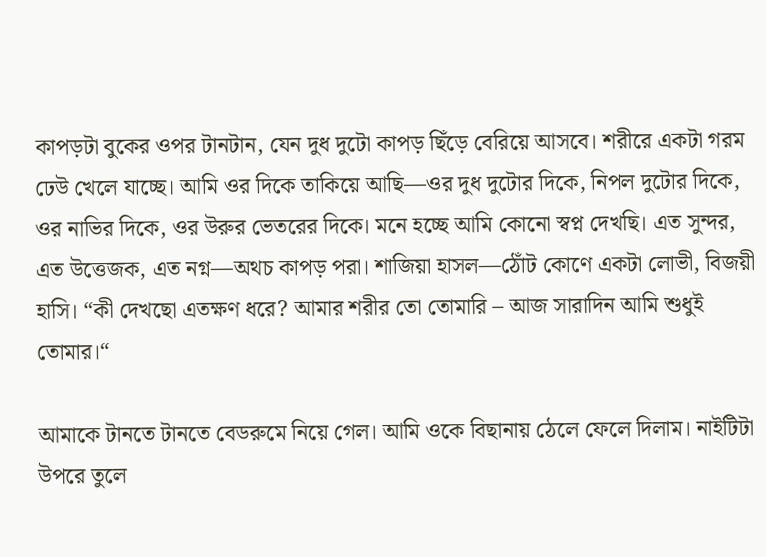কাপড়টা বুকের ওপর টানটান, যেন দুধ দুটো কাপড় ছিঁড়ে বেরিয়ে আসবে। শরীরে একটা গরম ঢেউ খেলে যাচ্ছে। আমি ওর দিকে তাকিয়ে আছি—ওর দুধ দুটোর দিকে, নিপল দুটোর দিকে, ওর নাভির দিকে, ওর উরুর ভেতরের দিকে। মনে হচ্ছে আমি কোনো স্বপ্ন দেখছি। এত সুন্দর, এত উত্তেজক, এত নগ্ন—অথচ কাপড় পরা। শাজিয়া হাসল—ঠোঁট কোণে একটা লোভী, বিজয়ী হাসি। “কী দেখছো এতক্ষণ ধরে? আমার শরীর তো তোমারি – আজ সারাদিন আমি শুধুই তোমার।“

আমাকে টানতে টানতে বেডরুমে নিয়ে গেল। আমি ওকে বিছানায় ঠেলে ফেলে দিলাম। নাইটিটা উপরে তুলে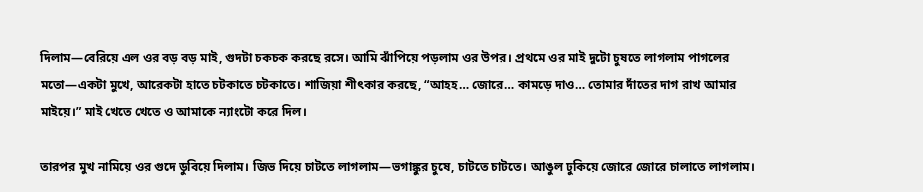দিলাম—বেরিয়ে এল ওর বড় বড় মাই, গুদটা চকচক করছে রসে। আমি ঝাঁপিয়ে পড়লাম ওর উপর। প্রথমে ওর মাই দুটো চুষতে লাগলাম পাগলের মতো—একটা মুখে, আরেকটা হাতে চটকাতে চটকাতে। শাজিয়া শীৎকার করছে, “আহহ… জোরে… কামড়ে দাও… তোমার দাঁতের দাগ রাখ আমার মাইয়ে।” মাই খেতে খেতে ও আমাকে ন্যাংটো করে দিল।

তারপর মুখ নামিয়ে ওর গুদে ডুবিয়ে দিলাম। জিভ দিয়ে চাটতে লাগলাম—ভগাঙ্কুর চুষে, চাটতে চাটতে। আঙুল ঢুকিয়ে জোরে জোরে চালাতে লাগলাম।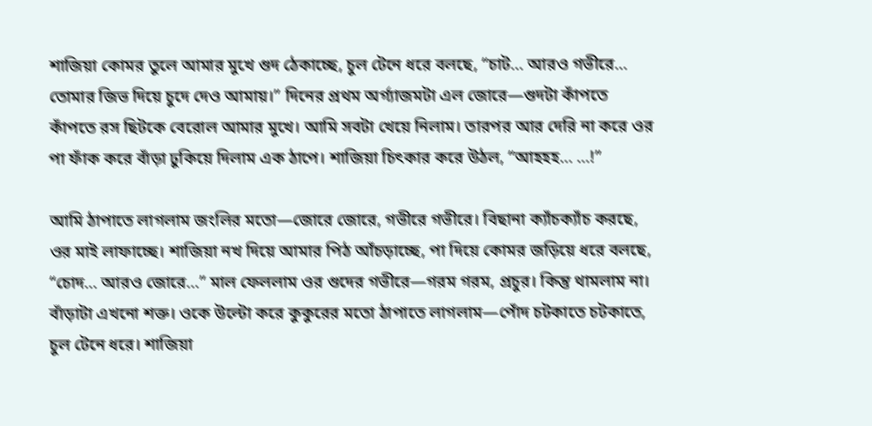শাজিয়া কোমর তুলে আমার মুখে গুদ ঠেকাচ্ছে, চুল টেনে ধরে বলছে, “চাট… আরও গভীরে… তোমার জিভ দিয়ে চুদে দেও আমায়।” দিনের প্রথম অর্গ্যাজমটা এল জোরে—গুদটা কাঁপতে কাঁপতে রস ছিটকে বেরোল আমার মুখে। আমি সবটা খেয়ে নিলাম। তারপর আর দেরি না করে ওর পা ফাঁক করে বাঁড়া ঢুকিয়ে দিলাম এক ঠাপে। শাজিয়া চিৎকার করে উঠল, “আহহহ… …!”

আমি ঠাপাতে লাগলাম জংলির মতো—জোরে জোরে, গভীরে গভীরে। বিছানা ক্যাঁচক্যাঁচ করছে, ওর মাই লাফাচ্ছে। শাজিয়া নখ দিয়ে আমার পিঠ আঁচড়াচ্ছে, পা দিয়ে কোমর জড়িয়ে ধরে বলছে, “চোদ… আরও জোরে…” মাল ফেললাম ওর গুদের গভীরে—গরম গরম, প্রচুর। কিন্তু থামলাম না। বাঁড়াটা এখনো শক্ত। ওকে উল্টো করে কুকুরের মতো ঠাপাতে লাগলাম—পোঁদ চটকাতে চটকাতে, চুল টেনে ধরে। শাজিয়া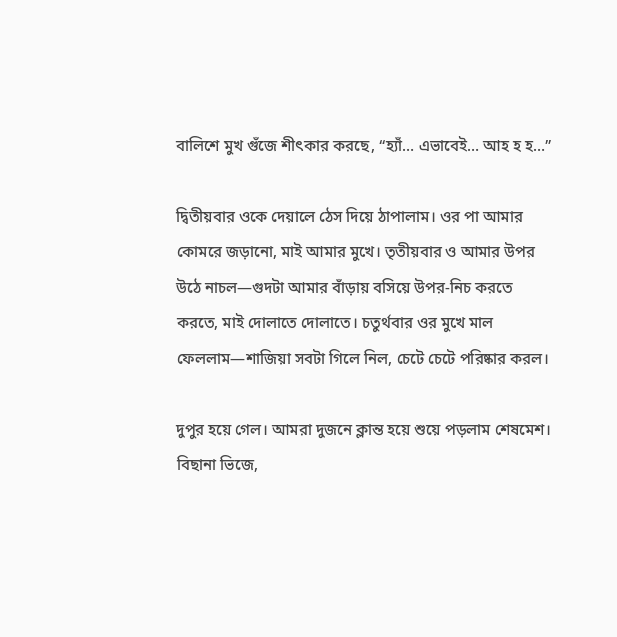বালিশে মুখ গুঁজে শীৎকার করছে, “হ্যাঁ… এভাবেই… আহ হ হ…”

দ্বিতীয়বার ওকে দেয়ালে ঠেস দিয়ে ঠাপালাম। ওর পা আমার কোমরে জড়ানো, মাই আমার মুখে। তৃতীয়বার ও আমার উপর উঠে নাচল—গুদটা আমার বাঁড়ায় বসিয়ে উপর-নিচ করতে করতে, মাই দোলাতে দোলাতে। চতুর্থবার ওর মুখে মাল ফেললাম—শাজিয়া সবটা গিলে নিল, চেটে চেটে পরিষ্কার করল।

দুপুর হয়ে গেল। আমরা দুজনে ক্লান্ত হয়ে শুয়ে পড়লাম শেষমেশ। বিছানা ভিজে,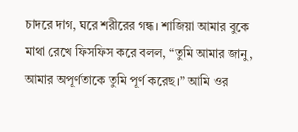চাদরে দাগ, ঘরে শরীরের গন্ধ। শাজিয়া আমার বুকে মাথা রেখে ফিসফিস করে বলল, “তুমি আমার জানু, আমার অপূর্ণতাকে তুমি পূর্ণ করেছ।” আমি ওর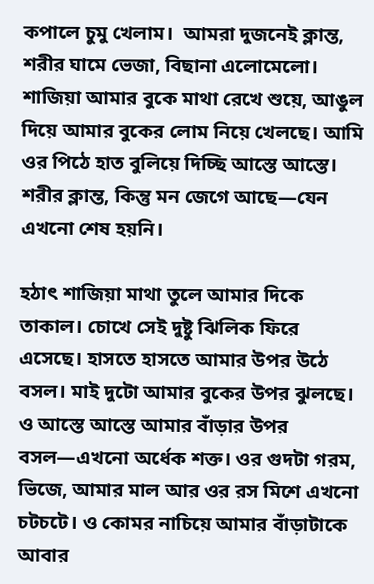কপালে চুমু খেলাম।  আমরা দুজনেই ক্লান্ত, শরীর ঘামে ভেজা, বিছানা এলোমেলো। শাজিয়া আমার বুকে মাথা রেখে শুয়ে, আঙুল দিয়ে আমার বুকের লোম নিয়ে খেলছে। আমি ওর পিঠে হাত বুলিয়ে দিচ্ছি আস্তে আস্তে। শরীর ক্লান্ত, কিন্তু মন জেগে আছে—যেন এখনো শেষ হয়নি।

হঠাৎ শাজিয়া মাথা তুলে আমার দিকে তাকাল। চোখে সেই দুষ্টু ঝিলিক ফিরে এসেছে। হাসতে হাসতে আমার উপর উঠে বসল। মাই দুটো আমার বুকের উপর ঝুলছে। ও আস্তে আস্তে আমার বাঁড়ার উপর বসল—এখনো অর্ধেক শক্ত। ওর গুদটা গরম, ভিজে, আমার মাল আর ওর রস মিশে এখনো চটচটে। ও কোমর নাচিয়ে আমার বাঁড়াটাকে আবার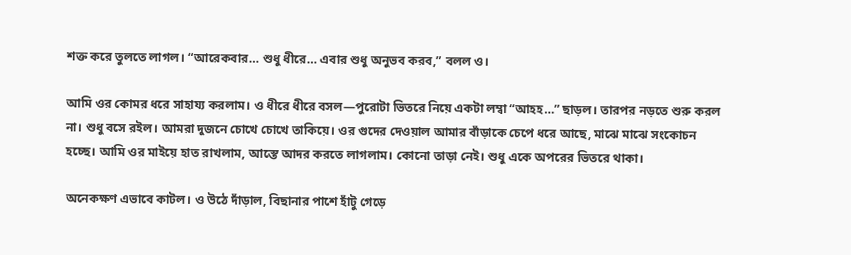শক্ত করে তুলতে লাগল। “আরেকবার… শুধু ধীরে… এবার শুধু অনুভব করব,” বলল ও।

আমি ওর কোমর ধরে সাহায্য করলাম। ও ধীরে ধীরে বসল—পুরোটা ভিতরে নিয়ে একটা লম্বা “আহহ…” ছাড়ল। তারপর নড়তে শুরু করল না। শুধু বসে রইল। আমরা দুজনে চোখে চোখে তাকিয়ে। ওর গুদের দেওয়াল আমার বাঁড়াকে চেপে ধরে আছে, মাঝে মাঝে সংকোচন হচ্ছে। আমি ওর মাইয়ে হাত রাখলাম, আস্তে আদর করতে লাগলাম। কোনো তাড়া নেই। শুধু একে অপরের ভিতরে থাকা।

অনেকক্ষণ এভাবে কাটল। ও উঠে দাঁড়াল, বিছানার পাশে হাঁটু গেড়ে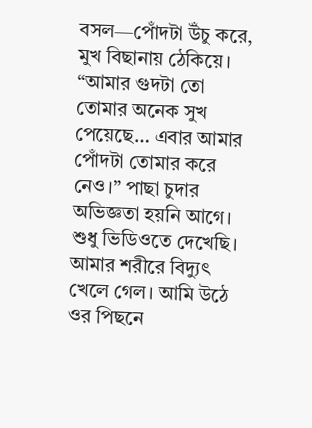বসল—পোঁদটা উঁচু করে, মুখ বিছানায় ঠেকিয়ে। “আমার গুদটা তো তোমার অনেক সুখ পেয়েছে… এবার আমার পোঁদটা তোমার করে নেও।” পাছা চুদার অভিজ্ঞতা হয়নি আগে। শুধু ভিডিওতে দেখেছি। আমার শরীরে বিদ্যুৎ খেলে গেল। আমি উঠে ওর পিছনে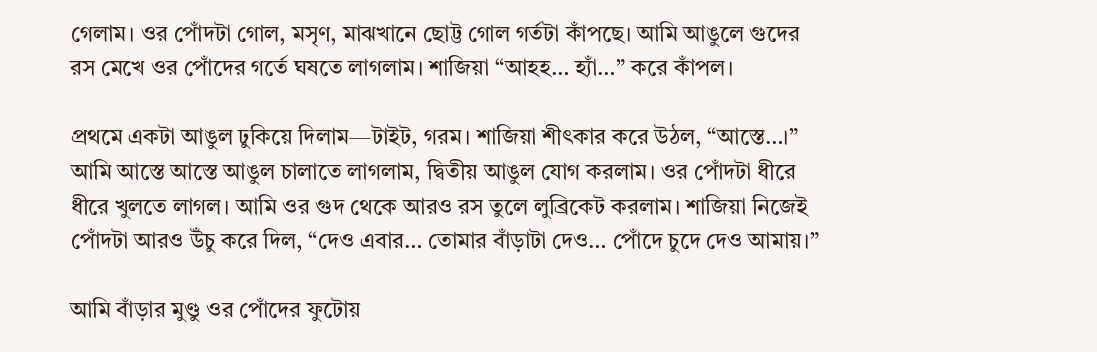গেলাম। ওর পোঁদটা গোল, মসৃণ, মাঝখানে ছোট্ট গোল গর্তটা কাঁপছে। আমি আঙুলে গুদের রস মেখে ওর পোঁদের গর্তে ঘষতে লাগলাম। শাজিয়া “আহহ… হ্যাঁ…” করে কাঁপল।

প্রথমে একটা আঙুল ঢুকিয়ে দিলাম—টাইট, গরম। শাজিয়া শীৎকার করে উঠল, “আস্তে…।” আমি আস্তে আস্তে আঙুল চালাতে লাগলাম, দ্বিতীয় আঙুল যোগ করলাম। ওর পোঁদটা ধীরে ধীরে খুলতে লাগল। আমি ওর গুদ থেকে আরও রস তুলে লুব্রিকেট করলাম। শাজিয়া নিজেই পোঁদটা আরও উঁচু করে দিল, “দেও এবার… তোমার বাঁড়াটা দেও… পোঁদে চুদে দেও আমায়।”

আমি বাঁড়ার মুণ্ডু ওর পোঁদের ফুটোয়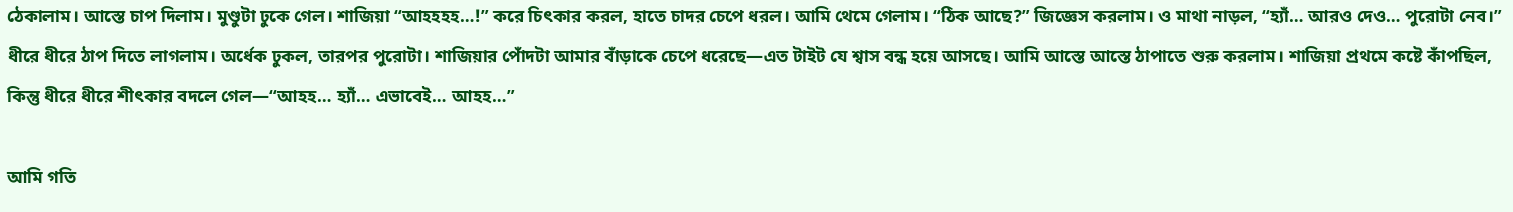ঠেকালাম। আস্তে চাপ দিলাম। মুণ্ডুটা ঢুকে গেল। শাজিয়া “আহহহহ…!” করে চিৎকার করল, হাতে চাদর চেপে ধরল। আমি থেমে গেলাম। “ঠিক আছে?” জিজ্ঞেস করলাম। ও মাথা নাড়ল, “হ্যাঁ… আরও দেও… পুরোটা নেব।” ধীরে ধীরে ঠাপ দিতে লাগলাম। অর্ধেক ঢুকল, তারপর পুরোটা। শাজিয়ার পোঁদটা আমার বাঁড়াকে চেপে ধরেছে—এত টাইট যে শ্বাস বন্ধ হয়ে আসছে। আমি আস্তে আস্তে ঠাপাতে শুরু করলাম। শাজিয়া প্রথমে কষ্টে কাঁপছিল, কিন্তু ধীরে ধীরে শীৎকার বদলে গেল—“আহহ… হ্যাঁ… এভাবেই… আহহ…”

আমি গতি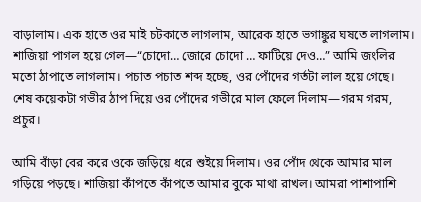বাড়ালাম। এক হাতে ওর মাই চটকাতে লাগলাম, আরেক হাতে ভগাঙ্কুর ঘষতে লাগলাম। শাজিয়া পাগল হয়ে গেল—“চোদো… জোরে চোদো … ফাটিয়ে দেও…” আমি জংলির মতো ঠাপাতে লাগলাম। পচাত পচাত শব্দ হচ্ছে, ওর পোঁদের গর্তটা লাল হয়ে গেছে। শেষ কয়েকটা গভীর ঠাপ দিয়ে ওর পোঁদের গভীরে মাল ফেলে দিলাম—গরম গরম, প্রচুর।

আমি বাঁড়া বের করে ওকে জড়িয়ে ধরে শুইয়ে দিলাম। ওর পোঁদ থেকে আমার মাল গড়িয়ে পড়ছে। শাজিয়া কাঁপতে কাঁপতে আমার বুকে মাথা রাখল। আমরা পাশাপাশি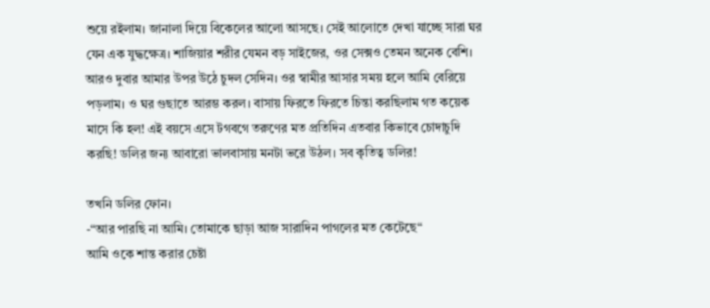শুয়ে রইলাম। জানালা দিয়ে বিকেলের আলো আসছে। সেই আলোতে দেখা যাচ্ছে সারা ঘর যেন এক যুদ্ধক্ষেত্র। শাজিয়ার শরীর যেমন বড় সাইজের, ওর সেক্সও তেমন অনেক বেশি। আরও দুবার আমার উপর উঠে চুদল সেদিন। ওর স্বামীর আসার সময় হলে আমি বেরিয়ে পড়লাম। ও ঘর গুছাতে আরম্ভ করল। বাসায় ফিরতে ফিরতে চিন্তা করছিলাম গত কয়েক মাসে কি হল! এই বয়সে এসে টগবগে তরুণের মত প্রতিদিন এতবার কিভাবে চোদাচুদি করছি! ডলির জন্য আবারো ভালবাসায় মনটা ভরে উঠল। সব কৃতিত্ব ডলির!

তখনি ডলির ফোন।
-“আর পারছি না আমি। তোমাকে ছাড়া আজ সারাদিন পাগলের মত কেটেছে“
আমি ওকে শান্ত করার চেষ্টা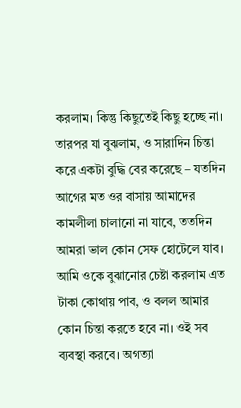করলাম। কিন্তু কিছুতেই কিছু হচ্ছে না। তারপর যা বুঝলাম, ও সারাদিন চিন্তা করে একটা বুদ্ধি বের করেছে – যতদিন আগের মত ওর বাসায় আমাদের কামলীলা চালানো না যাবে, ততদিন আমরা ভাল কোন সেফ হোটেলে যাব। আমি ওকে বুঝানোর চেষ্টা করলাম এত টাকা কোথায় পাব, ও বলল আমার কোন চিন্তা করতে হবে না। ওই সব ব্যবস্থা করবে। অগত্যা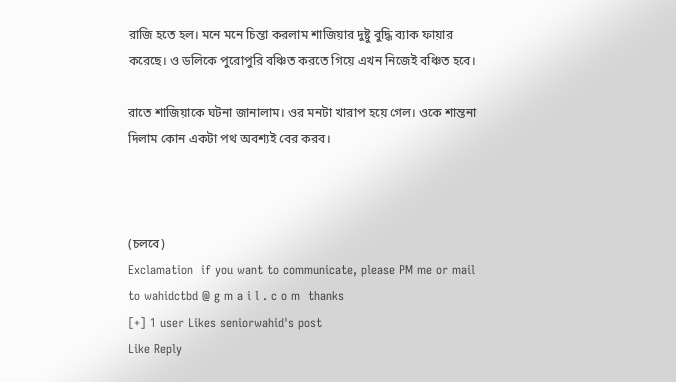রাজি হতে হল। মনে মনে চিন্তা করলাম শাজিয়ার দুষ্টু বুদ্ধি ব্যাক ফায়ার করেছে। ও ডলিকে পুরোপুরি বঞ্চিত করতে গিয়ে এখন নিজেই বঞ্চিত হবে।

রাতে শাজিয়াকে ঘটনা জানালাম। ওর মনটা খারাপ হয়ে গেল। ওকে শান্তনা দিলাম কোন একটা পথ অবশ্যই বের করব।



(চলবে)
Exclamation  if you want to communicate, please PM me or mail to wahidctbd @ g m a i l . c o m  thanks
[+] 1 user Likes seniorwahid's post
Like Reply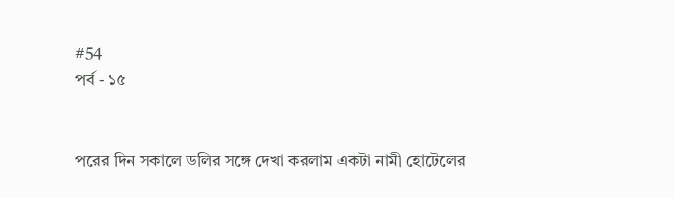#54
পর্ব - ১৫


পরের দিন সকালে ডলির সঙ্গে দেখা করলাম একটা নামী হোটেলের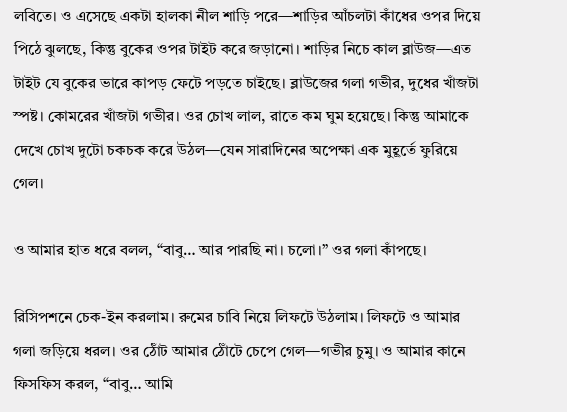লবিতে। ও এসেছে একটা হালকা নীল শাড়ি পরে—শাড়ির আঁচলটা কাঁধের ওপর দিয়ে পিঠে ঝুলছে, কিন্তু বুকের ওপর টাইট করে জড়ানো। শাড়ির নিচে কাল ব্লাউজ—এত টাইট যে বুকের ভারে কাপড় ফেটে পড়তে চাইছে। ব্লাউজের গলা গভীর, দুধের খাঁজটা স্পষ্ট। কোমরের খাঁজটা গভীর। ওর চোখ লাল, রাতে কম ঘুম হয়েছে। কিন্তু আমাকে দেখে চোখ দুটো চকচক করে উঠল—যেন সারাদিনের অপেক্ষা এক মুহূর্তে ফুরিয়ে গেল।

ও আমার হাত ধরে বলল, “বাবু… আর পারছি না। চলো।” ওর গলা কাঁপছে।

রিসিপশনে চেক-ইন করলাম। রুমের চাবি নিয়ে লিফটে উঠলাম। লিফটে ও আমার গলা জড়িয়ে ধরল। ওর ঠোঁট আমার ঠোঁটে চেপে গেল—গভীর চুমু। ও আমার কানে ফিসফিস করল, “বাবু… আমি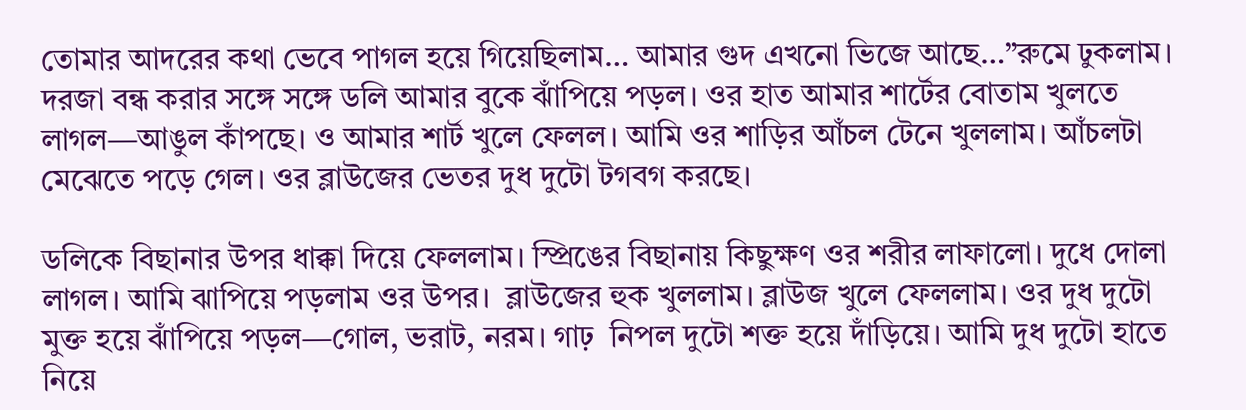তোমার আদরের কথা ভেবে পাগল হয়ে গিয়েছিলাম… আমার গুদ এখনো ভিজে আছে…”রুমে ঢুকলাম। দরজা বন্ধ করার সঙ্গে সঙ্গে ডলি আমার বুকে ঝাঁপিয়ে পড়ল। ওর হাত আমার শার্টের বোতাম খুলতে লাগল—আঙুল কাঁপছে। ও আমার শার্ট খুলে ফেলল। আমি ওর শাড়ির আঁচল টেনে খুললাম। আঁচলটা মেঝেতে পড়ে গেল। ওর ব্লাউজের ভেতর দুধ দুটো টগবগ করছে।

ডলিকে বিছানার উপর ধাক্কা দিয়ে ফেললাম। স্প্রিঙের বিছানায় কিছুক্ষণ ওর শরীর লাফালো। দুধে দোলা লাগল। আমি ঝাপিয়ে পড়লাম ওর উপর।  ব্লাউজের হুক খুললাম। ব্লাউজ খুলে ফেললাম। ওর দুধ দুটো মুক্ত হয়ে ঝাঁপিয়ে পড়ল—গোল, ভরাট, নরম। গাঢ়  নিপল দুটো শক্ত হয়ে দাঁড়িয়ে। আমি দুধ দুটো হাতে নিয়ে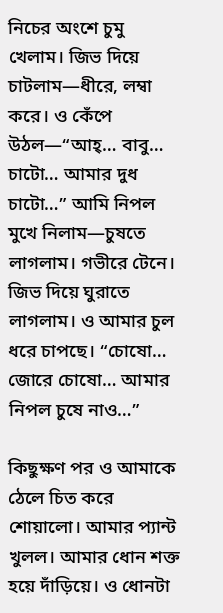নিচের অংশে চুমু খেলাম। জিভ দিয়ে চাটলাম—ধীরে, লম্বা করে। ও কেঁপে উঠল—“আহ্… বাবু… চাটো… আমার দুধ চাটো…” আমি নিপল মুখে নিলাম—চুষতে লাগলাম। গভীরে টেনে। জিভ দিয়ে ঘুরাতে লাগলাম। ও আমার চুল ধরে চাপছে। “চোষো… জোরে চোষো… আমার নিপল চুষে নাও…”

কিছুক্ষণ পর ও আমাকে ঠেলে চিত করে শোয়ালো। আমার প্যান্ট খুলল। আমার ধোন শক্ত হয়ে দাঁড়িয়ে। ও ধোনটা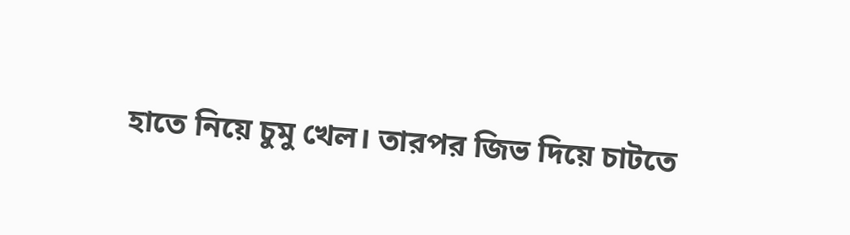হাতে নিয়ে চুমু খেল। তারপর জিভ দিয়ে চাটতে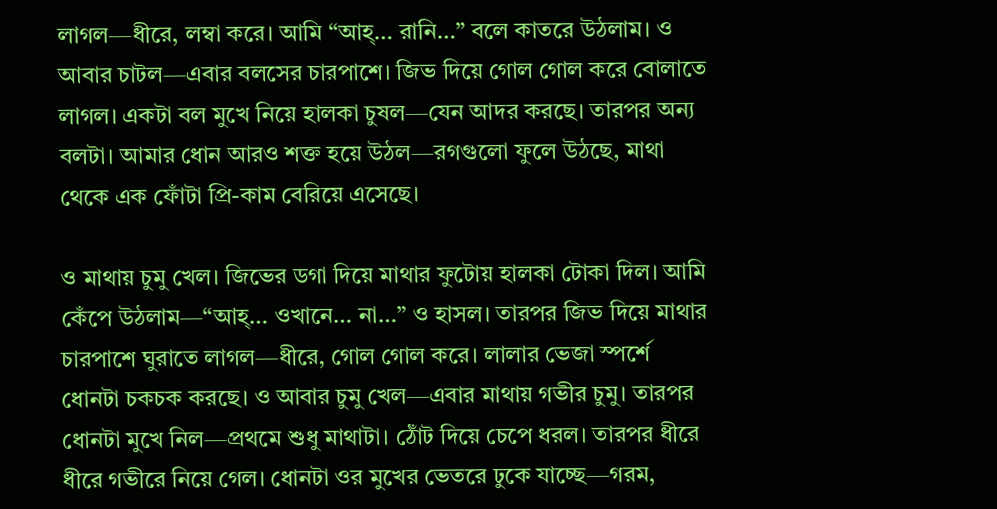লাগল—ধীরে, লম্বা করে। আমি “আহ্… রানি…” বলে কাতরে উঠলাম। ও আবার চাটল—এবার বলসের চারপাশে। জিভ দিয়ে গোল গোল করে বোলাতে লাগল। একটা বল মুখে নিয়ে হালকা চুষল—যেন আদর করছে। তারপর অন্য বলটা। আমার ধোন আরও শক্ত হয়ে উঠল—রগগুলো ফুলে উঠছে, মাথা থেকে এক ফোঁটা প্রি-কাম বেরিয়ে এসেছে।

ও মাথায় চুমু খেল। জিভের ডগা দিয়ে মাথার ফুটোয় হালকা টোকা দিল। আমি কেঁপে উঠলাম—“আহ্… ওখানে… না…” ও হাসল। তারপর জিভ দিয়ে মাথার চারপাশে ঘুরাতে লাগল—ধীরে, গোল গোল করে। লালার ভেজা স্পর্শে ধোনটা চকচক করছে। ও আবার চুমু খেল—এবার মাথায় গভীর চুমু। তারপর ধোনটা মুখে নিল—প্রথমে শুধু মাথাটা। ঠোঁট দিয়ে চেপে ধরল। তারপর ধীরে ধীরে গভীরে নিয়ে গেল। ধোনটা ওর মুখের ভেতরে ঢুকে যাচ্ছে—গরম,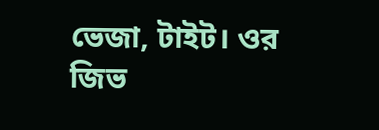ভেজা, টাইট। ওর জিভ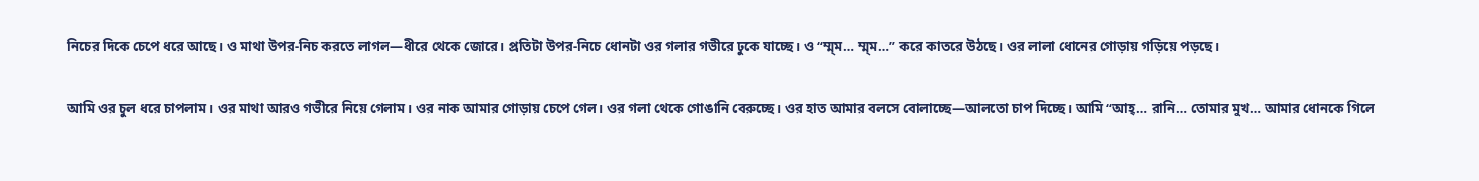নিচের দিকে চেপে ধরে আছে। ও মাথা উপর-নিচ করতে লাগল—ধীরে থেকে জোরে। প্রতিটা উপর-নিচে ধোনটা ওর গলার গভীরে ঢুকে যাচ্ছে। ও “ম্ম্ম… ম্ম্ম…” করে কাতরে উঠছে। ওর লালা ধোনের গোড়ায় গড়িয়ে পড়ছে।

আমি ওর চুল ধরে চাপলাম। ওর মাথা আরও গভীরে নিয়ে গেলাম। ওর নাক আমার গোড়ায় চেপে গেল। ওর গলা থেকে গোঙানি বেরুচ্ছে। ওর হাত আমার বলসে বোলাচ্ছে—আলতো চাপ দিচ্ছে। আমি “আহ্… রানি… তোমার মুখ… আমার ধোনকে গিলে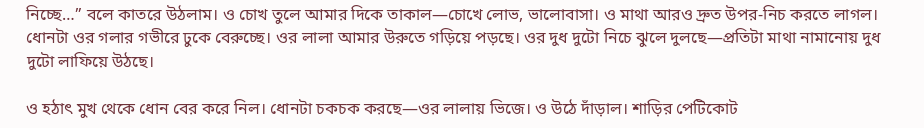নিচ্ছে…” বলে কাতরে উঠলাম। ও চোখ তুলে আমার দিকে তাকাল—চোখে লোভ, ভালোবাসা। ও মাথা আরও দ্রুত উপর-নিচ করতে লাগল। ধোনটা ওর গলার গভীরে ঢুকে বেরুচ্ছে। ওর লালা আমার উরুতে গড়িয়ে পড়ছে। ওর দুধ দুটো নিচে ঝুলে দুলছে—প্রতিটা মাথা নামানোয় দুধ দুটো লাফিয়ে উঠছে।

ও হঠাৎ মুখ থেকে ধোন বের করে নিল। ধোনটা চকচক করছে—ওর লালায় ভিজে। ও উঠে দাঁড়াল। শাড়ির পেটিকোট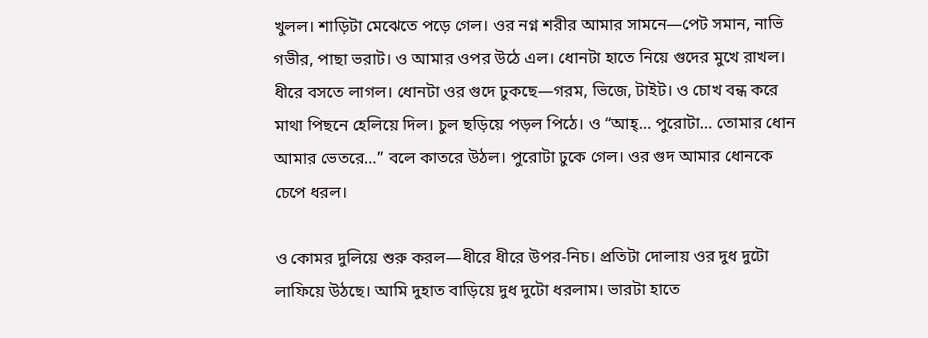খুলল। শাড়িটা মেঝেতে পড়ে গেল। ওর নগ্ন শরীর আমার সামনে—পেট সমান, নাভি গভীর, পাছা ভরাট। ও আমার ওপর উঠে এল। ধোনটা হাতে নিয়ে গুদের মুখে রাখল। ধীরে বসতে লাগল। ধোনটা ওর গুদে ঢুকছে—গরম, ভিজে, টাইট। ও চোখ বন্ধ করে মাথা পিছনে হেলিয়ে দিল। চুল ছড়িয়ে পড়ল পিঠে। ও “আহ্… পুরোটা… তোমার ধোন আমার ভেতরে…” বলে কাতরে উঠল। পুরোটা ঢুকে গেল। ওর গুদ আমার ধোনকে চেপে ধরল।

ও কোমর দুলিয়ে শুরু করল—ধীরে ধীরে উপর-নিচ। প্রতিটা দোলায় ওর দুধ দুটো লাফিয়ে উঠছে। আমি দুহাত বাড়িয়ে দুধ দুটো ধরলাম। ভারটা হাতে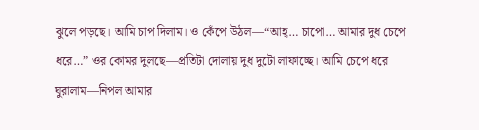ঝুলে পড়ছে। আমি চাপ দিলাম। ও কেঁপে উঠল—“আহ্… চাপো… আমার দুধ চেপে ধরে…” ওর কোমর দুলছে—প্রতিটা দোলায় দুধ দুটো লাফাচ্ছে। আমি চেপে ধরে ঘুরালাম—নিপল আমার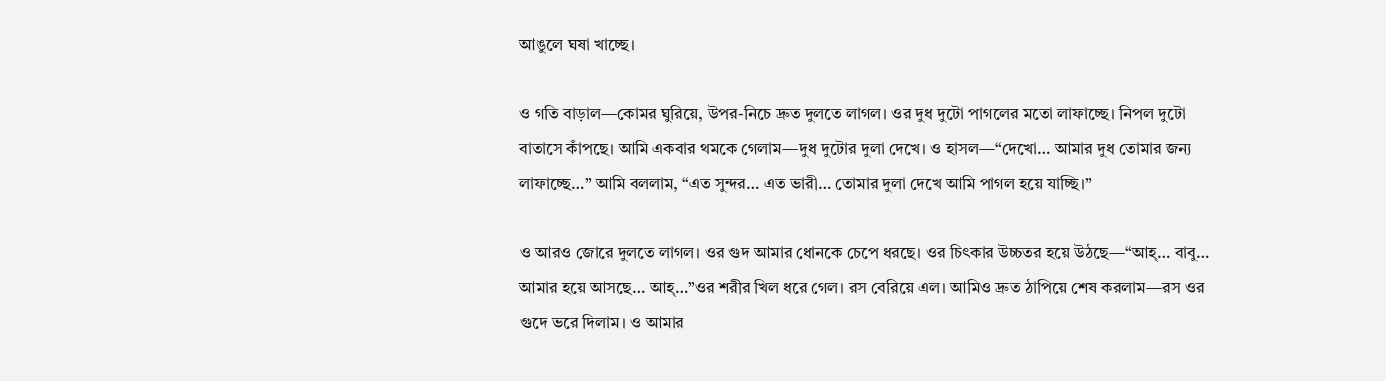আঙুলে ঘষা খাচ্ছে।

ও গতি বাড়াল—কোমর ঘুরিয়ে, উপর-নিচে দ্রুত দুলতে লাগল। ওর দুধ দুটো পাগলের মতো লাফাচ্ছে। নিপল দুটো বাতাসে কাঁপছে। আমি একবার থমকে গেলাম—দুধ দুটোর দুলা দেখে। ও হাসল—“দেখো… আমার দুধ তোমার জন্য লাফাচ্ছে…” আমি বললাম, “এত সুন্দর… এত ভারী… তোমার দুলা দেখে আমি পাগল হয়ে যাচ্ছি।”

ও আরও জোরে দুলতে লাগল। ওর গুদ আমার ধোনকে চেপে ধরছে। ওর চিৎকার উচ্চতর হয়ে উঠছে—“আহ্… বাবু… আমার হয়ে আসছে… আহ্…”ওর শরীর খিল ধরে গেল। রস বেরিয়ে এল। আমিও দ্রুত ঠাপিয়ে শেষ করলাম—রস ওর গুদে ভরে দিলাম। ও আমার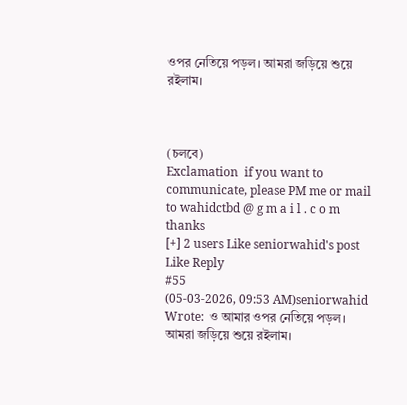ওপর নেতিয়ে পড়ল। আমরা জড়িয়ে শুয়ে রইলাম।



(চলবে)
Exclamation  if you want to communicate, please PM me or mail to wahidctbd @ g m a i l . c o m  thanks
[+] 2 users Like seniorwahid's post
Like Reply
#55
(05-03-2026, 09:53 AM)seniorwahid Wrote:  ও আমার ওপর নেতিয়ে পড়ল। আমরা জড়িয়ে শুয়ে রইলাম।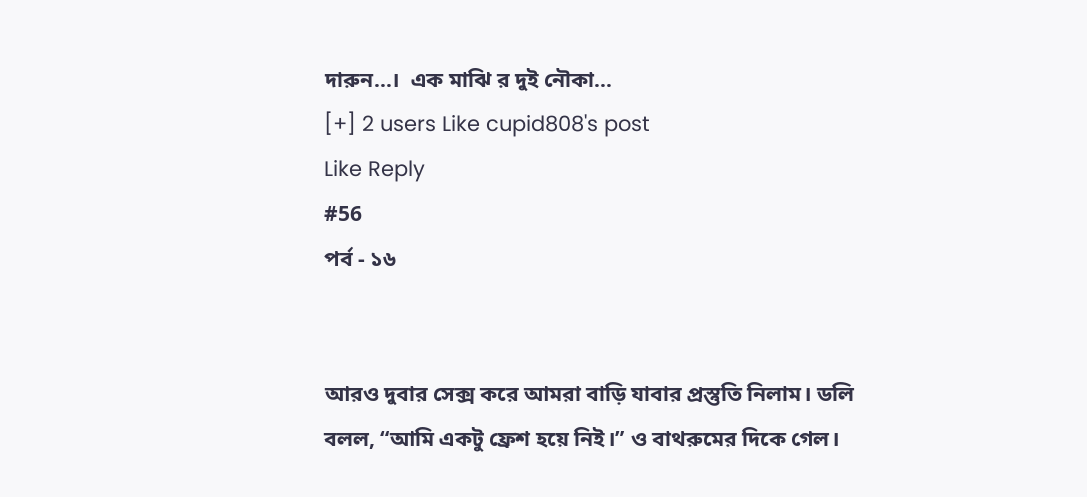দারুন...।  এক মাঝি র দুই নৌকা...
[+] 2 users Like cupid808's post
Like Reply
#56
পর্ব - ১৬


আরও দুবার সেক্স করে আমরা বাড়ি যাবার প্রস্তুতি নিলাম। ডলি বলল, “আমি একটু ফ্রেশ হয়ে নিই।” ও বাথরুমের দিকে গেল।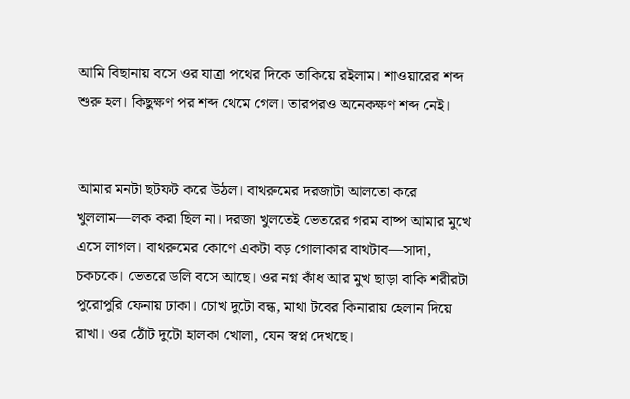আমি বিছানায় বসে ওর যাত্রা পথের দিকে তাকিয়ে রইলাম। শাওয়ারের শব্দ শুরু হল। কিছুক্ষণ পর শব্দ থেমে গেল। তারপরও অনেকক্ষণ শব্দ নেই।


আমার মনটা ছটফট করে উঠল। বাথরুমের দরজাটা আলতো করে খুললাম—লক করা ছিল না। দরজা খুলতেই ভেতরের গরম বাষ্প আমার মুখে এসে লাগল। বাথরুমের কোণে একটা বড় গোলাকার বাথটাব—সাদা, চকচকে। ভেতরে ডলি বসে আছে। ওর নগ্ন কাঁধ আর মুখ ছাড়া বাকি শরীরটা পুরোপুরি ফেনায় ঢাকা। চোখ দুটো বন্ধ, মাথা টবের কিনারায় হেলান দিয়ে রাখা। ওর ঠোঁট দুটো হালকা খোলা, যেন স্বপ্ন দেখছে।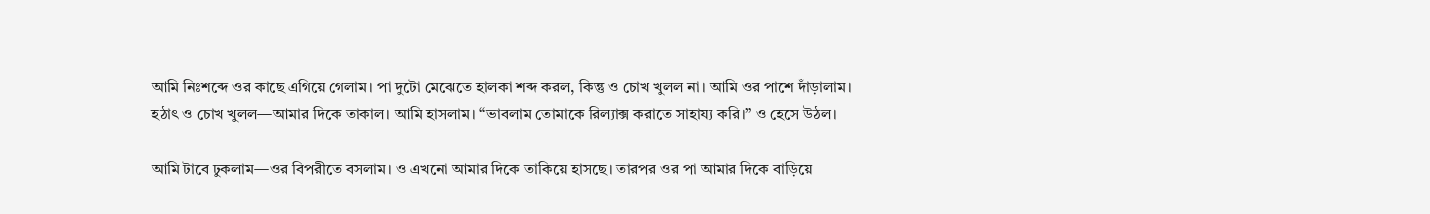আমি নিঃশব্দে ওর কাছে এগিয়ে গেলাম। পা দুটো মেঝেতে হালকা শব্দ করল, কিন্তু ও চোখ খুলল না। আমি ওর পাশে দাঁড়ালাম। হঠাৎ ও চোখ খুলল—আমার দিকে তাকাল। আমি হাসলাম। “ভাবলাম তোমাকে রিল্যাক্স করাতে সাহায্য করি।” ও হেসে উঠল।

আমি টাবে ঢুকলাম—ওর বিপরীতে বসলাম। ও এখনো আমার দিকে তাকিয়ে হাসছে। তারপর ওর পা আমার দিকে বাড়িয়ে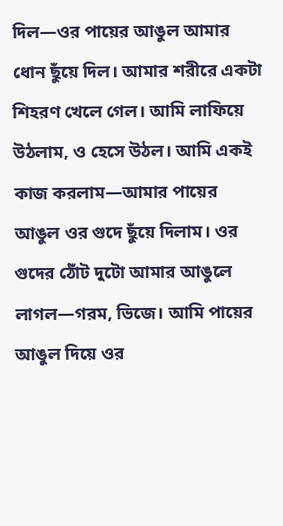দিল—ওর পায়ের আঙুল আমার ধোন ছুঁয়ে দিল। আমার শরীরে একটা শিহরণ খেলে গেল। আমি লাফিয়ে উঠলাম, ও হেসে উঠল। আমি একই কাজ করলাম—আমার পায়ের আঙুল ওর গুদে ছুঁয়ে দিলাম। ওর গুদের ঠোঁট দুটো আমার আঙুলে লাগল—গরম, ভিজে। আমি পায়ের আঙুল দিয়ে ওর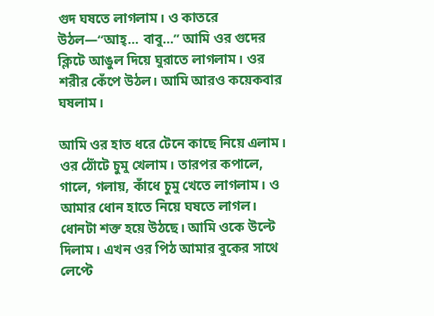গুদ ঘষতে লাগলাম। ও কাতরে উঠল—“আহ্… বাবু…” আমি ওর গুদের ক্লিটে আঙুল দিয়ে ঘুরাতে লাগলাম। ওর শরীর কেঁপে উঠল। আমি আরও কয়েকবার ঘষলাম।

আমি ওর হাত ধরে টেনে কাছে নিয়ে এলাম। ওর ঠোঁটে চুমু খেলাম। তারপর কপালে, গালে, গলায়, কাঁধে চুমু খেতে লাগলাম। ও আমার ধোন হাতে নিয়ে ঘষতে লাগল। ধোনটা শক্ত হয়ে উঠছে। আমি ওকে উল্টে দিলাম। এখন ওর পিঠ আমার বুকের সাথে লেপ্টে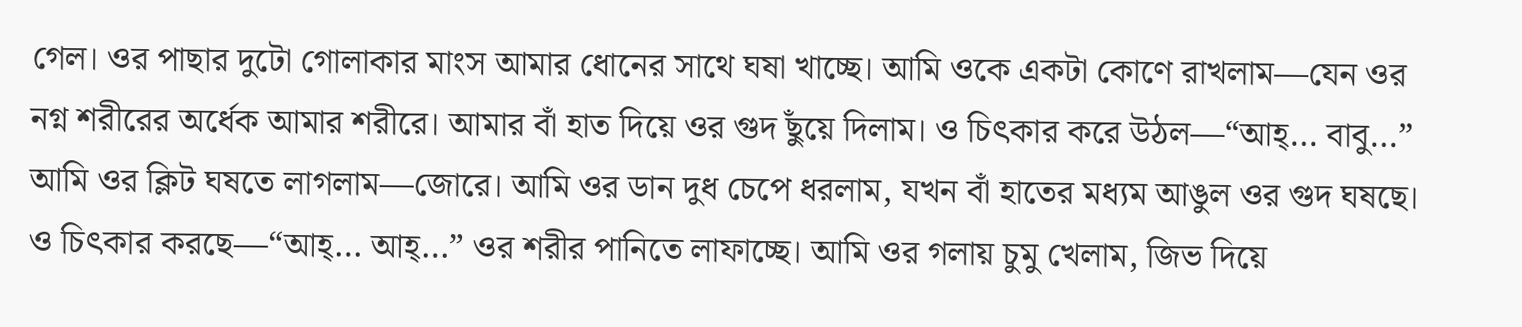গেল। ওর পাছার দুটো গোলাকার মাংস আমার ধোনের সাথে ঘষা খাচ্ছে। আমি ওকে একটা কোণে রাখলাম—যেন ওর নগ্ন শরীরের অর্ধেক আমার শরীরে। আমার বাঁ হাত দিয়ে ওর গুদ ছুঁয়ে দিলাম। ও চিৎকার করে উঠল—“আহ্… বাবু…” আমি ওর ক্লিট ঘষতে লাগলাম—জোরে। আমি ওর ডান দুধ চেপে ধরলাম, যখন বাঁ হাতের মধ্যম আঙুল ওর গুদ ঘষছে। ও চিৎকার করছে—“আহ্… আহ্…” ওর শরীর পানিতে লাফাচ্ছে। আমি ওর গলায় চুমু খেলাম, জিভ দিয়ে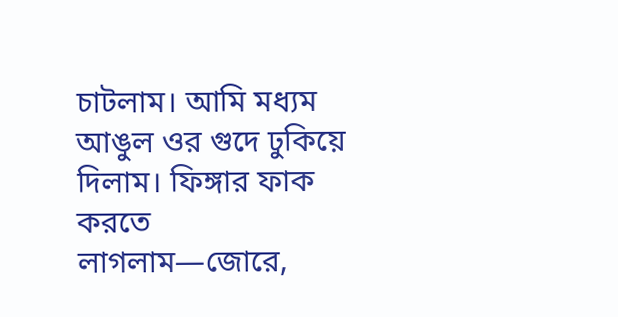চাটলাম। আমি মধ্যম আঙুল ওর গুদে ঢুকিয়ে দিলাম। ফিঙ্গার ফাক করতে লাগলাম—জোরে,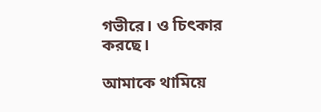গভীরে। ও চিৎকার করছে।

আমাকে থামিয়ে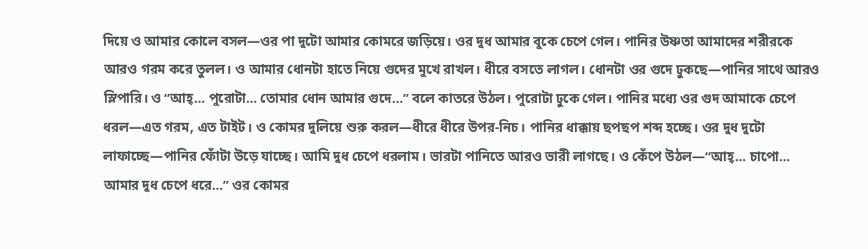দিয়ে ও আমার কোলে বসল—ওর পা দুটো আমার কোমরে জড়িয়ে। ওর দুধ আমার বুকে চেপে গেল। পানির উষ্ণতা আমাদের শরীরকে আরও গরম করে তুলল। ও আমার ধোনটা হাতে নিয়ে গুদের মুখে রাখল। ধীরে বসতে লাগল। ধোনটা ওর গুদে ঢুকছে—পানির সাথে আরও স্লিপারি। ও “আহ্… পুরোটা… তোমার ধোন আমার গুদে…” বলে কাতরে উঠল। পুরোটা ঢুকে গেল। পানির মধ্যে ওর গুদ আমাকে চেপে ধরল—এত গরম, এত টাইট। ও কোমর দুলিয়ে শুরু করল—ধীরে ধীরে উপর-নিচ। পানির ধাক্কায় ছপছপ শব্দ হচ্ছে। ওর দুধ দুটো লাফাচ্ছে—পানির ফোঁটা উড়ে যাচ্ছে। আমি দুধ চেপে ধরলাম। ভারটা পানিতে আরও ভারী লাগছে। ও কেঁপে উঠল—“আহ্… চাপো… আমার দুধ চেপে ধরে…” ওর কোমর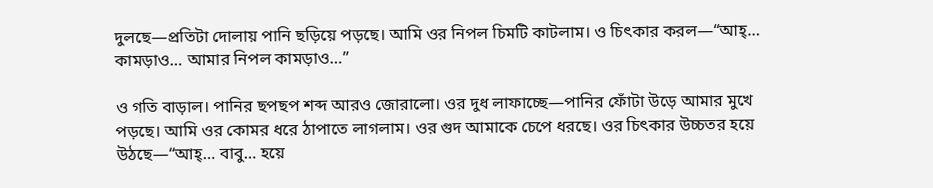দুলছে—প্রতিটা দোলায় পানি ছড়িয়ে পড়ছে। আমি ওর নিপল চিমটি কাটলাম। ও চিৎকার করল—“আহ্… কামড়াও… আমার নিপল কামড়াও…”

ও গতি বাড়াল। পানির ছপছপ শব্দ আরও জোরালো। ওর দুধ লাফাচ্ছে—পানির ফোঁটা উড়ে আমার মুখে পড়ছে। আমি ওর কোমর ধরে ঠাপাতে লাগলাম। ওর গুদ আমাকে চেপে ধরছে। ওর চিৎকার উচ্চতর হয়ে উঠছে—“আহ্… বাবু… হয়ে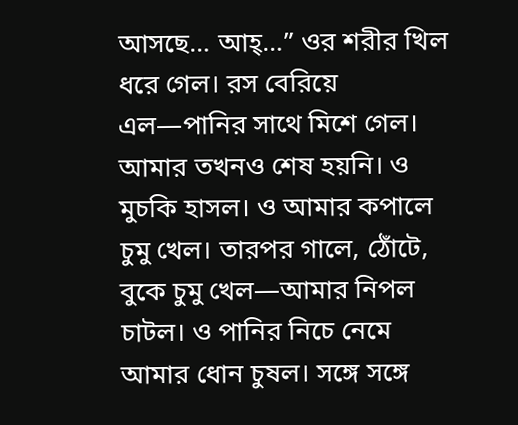আসছে… আহ্…” ওর শরীর খিল ধরে গেল। রস বেরিয়ে এল—পানির সাথে মিশে গেল।
আমার তখনও শেষ হয়নি। ও মুচকি হাসল। ও আমার কপালে চুমু খেল। তারপর গালে, ঠোঁটে, বুকে চুমু খেল—আমার নিপল চাটল। ও পানির নিচে নেমে আমার ধোন চুষল। সঙ্গে সঙ্গে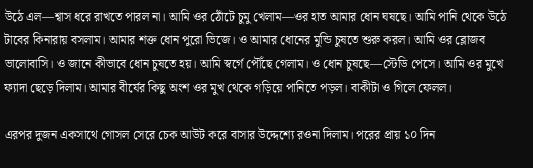উঠে এল—শ্বাস ধরে রাখতে পারল না। আমি ওর ঠোঁটে চুমু খেলাম—ওর হাত আমার ধোন ঘষছে। আমি পানি থেকে উঠে টাবের কিনারায় বসলাম। আমার শক্ত ধোন পুরো ভিজে। ও আমার ধোনের মুন্ডি চুষতে শুরু করল। আমি ওর ব্লোজব ভালোবাসি। ও জানে কীভাবে ধোন চুষতে হয়। আমি স্বর্গে পৌঁছে গেলাম। ও ধোন চুষছে—স্টেডি পেসে। আমি ওর মুখে ফ্যাদা ছেড়ে দিলাম। আমার বীর্যের কিছু অংশ ওর মুখ থেকে গড়িয়ে পানিতে পড়ল। বাকীটা ও গিলে ফেলল।

এরপর দুজন একসাথে গোসল সেরে চেক আউট করে বাসার উদ্দেশ্যে রওনা দিলাম। পরের প্রায় ১০ দিন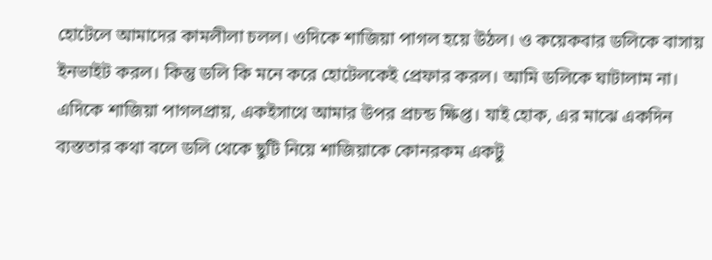হোটেলে আমাদের কামলীলা চলল। ওদিকে শাজিয়া পাগল হয়ে উঠল। ও কয়েকবার ডলিকে বাসায় ইনভাইট করল। কিন্তু ডলি কি মনে করে হোটেলকেই প্রেফার করল। আমি ডলিকে ঘাটালাম না। এদিকে শাজিয়া পাগলপ্রায়, একইসাথে আমার উপর প্রচন্ড ক্ষিপ্ত। যাই হোক, এর মাঝে একদিন ব্যস্ততার কথা বলে ডলি থেকে ছুটি নিয়ে শাজিয়াকে কোনরকম একটু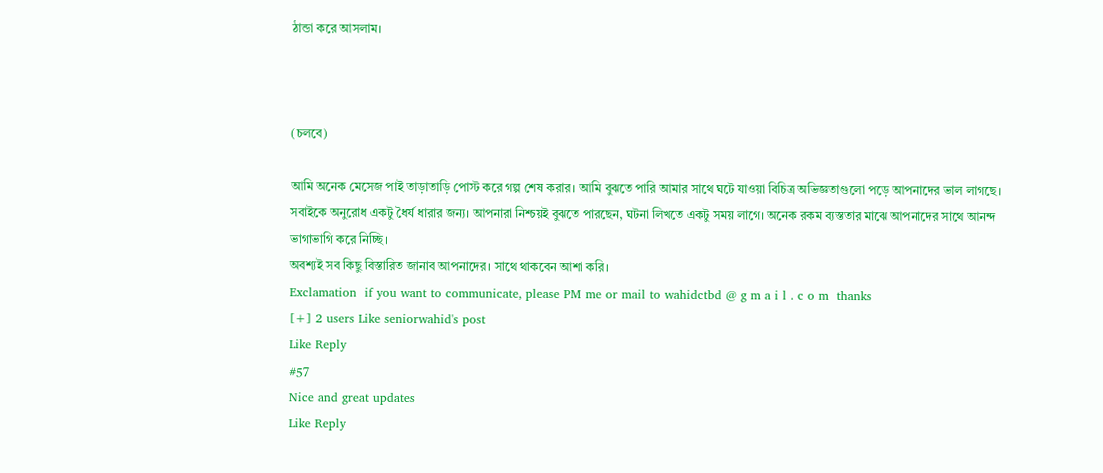ঠান্ডা করে আসলাম।



(চলবে)

আমি অনেক মেসেজ পাই তাড়াতাড়ি পোস্ট করে গল্প শেষ করার। আমি বুঝতে পারি আমার সাথে ঘটে যাওয়া বিচিত্র অভিজ্ঞতাগুলো পড়ে আপনাদের ভাল লাগছে।
সবাইকে অনুরোধ একটু ধৈর্য ধারার জন্য। আপনারা নিশ্চয়ই বুঝতে পারছেন, ঘটনা লিখতে একটু সময় লাগে। অনেক রকম ব্যস্ততার মাঝে আপনাদের সাথে আনন্দ ভাগাভাগি করে নিচ্ছি।
অবশ্যই সব কিছু বিস্তারিত জানাব আপনাদের। সাথে থাকবেন আশা করি।
Exclamation  if you want to communicate, please PM me or mail to wahidctbd @ g m a i l . c o m  thanks
[+] 2 users Like seniorwahid's post
Like Reply
#57
Nice and great updates
Like Reply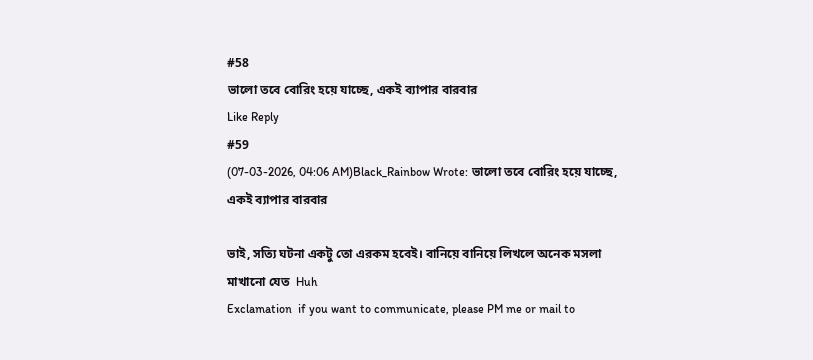#58
ভালো তবে বোরিং হয়ে যাচ্ছে, একই ব্যাপার বারবার
Like Reply
#59
(07-03-2026, 04:06 AM)Black_Rainbow Wrote: ভালো তবে বোরিং হয়ে যাচ্ছে, একই ব্যাপার বারবার

ভাই, সত্যি ঘটনা একটু তো এরকম হবেই। বানিয়ে বানিয়ে লিখলে অনেক মসলা মাখানো যেত  Huh
Exclamation  if you want to communicate, please PM me or mail to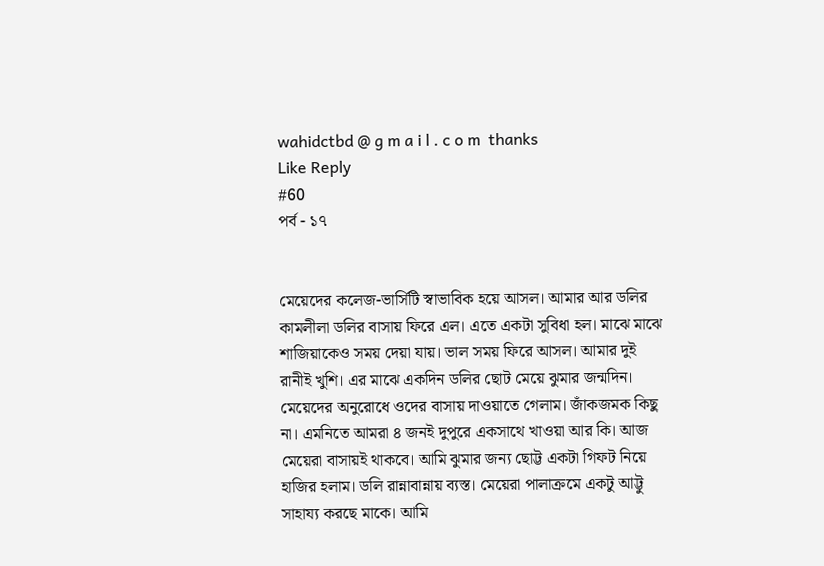wahidctbd @ g m a i l . c o m  thanks
Like Reply
#60
পর্ব - ১৭


মেয়েদের কলেজ-ভার্সিটি স্বাভাবিক হয়ে আসল। আমার আর ডলির কামলীলা ডলির বাসায় ফিরে এল। এতে একটা সুবিধা হল। মাঝে মাঝে শাজিয়াকেও সময় দেয়া যায়। ভাল সময় ফিরে আসল। আমার দুই রানীই খুশি। এর মাঝে একদিন ডলির ছোট মেয়ে ঝুমার জন্মদিন। মেয়েদের অনুরোধে ওদের বাসায় দাওয়াতে গেলাম। জাঁকজমক কিছু না। এমনিতে আমরা ৪ জনই দুপুরে একসাথে খাওয়া আর কি। আজ মেয়েরা বাসায়ই থাকবে। আমি ঝুমার জন্য ছোট্ট একটা গিফট নিয়ে হাজির হলাম। ডলি রান্নাবান্নায় ব্যস্ত। মেয়েরা পালাক্রমে একটু আট্টু সাহায্য করছে মাকে। আমি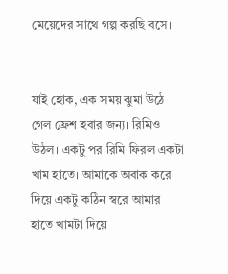মেয়েদের সাথে গল্প করছি বসে।


যাই হোক, এক সময় ঝুমা উঠে গেল ফ্রেশ হবার জন্য। রিমিও উঠল। একটু পর রিমি ফিরল একটা খাম হাতে। আমাকে অবাক করে দিয়ে একটু কঠিন স্বরে আমার হাতে খামটা দিয়ে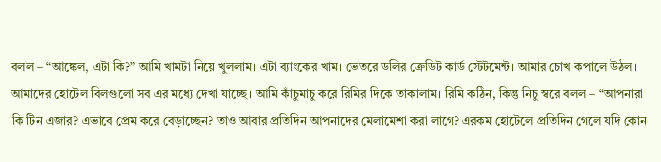বলল – “আঙ্কেল, এটা কি?” আমি খামটা নিয়ে খুললাম। এটা ব্যাংকের খাম। ভেতরে ডলির ক্রেডিট কার্ড স্টেটমেন্ট। আমার চোখ কপালে উঠল। আমাদের হোটেল বিলগুলো সব এর মধ্যে দেখা যাচ্ছে। আমি কাঁচুমাচু করে রিমির দিকে তাকালাম। রিমি কঠিন, কিন্তু নিচু স্বরে বলল – “আপনারা কি টিন এজার? এভাবে প্রেম করে বেড়াচ্ছেন? তাও আবার প্রতিদিন আপনাদের মেলামেশা করা লাগে? এরকম হোটেলে প্রতিদিন গেলে যদি কোন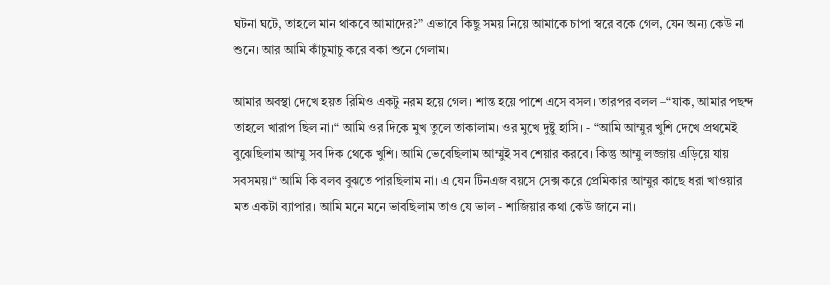ঘটনা ঘটে, তাহলে মান থাকবে আমাদের?” এভাবে কিছু সময় নিয়ে আমাকে চাপা স্বরে বকে গেল, যেন অন্য কেউ না শুনে। আর আমি কাঁচুমাচু করে বকা শুনে গেলাম।

আমার অবস্থা দেখে হয়ত রিমিও একটু নরম হয়ে গেল। শান্ত হয়ে পাশে এসে বসল। তারপর বলল –“যাক, আমার পছন্দ তাহলে খারাপ ছিল না।“ আমি ওর দিকে মুখ তুলে তাকালাম। ওর মুখে দুষ্টু হাসি। - “আমি আম্মুর খুশি দেখে প্রথমেই বুঝেছিলাম আম্মু সব দিক থেকে খুশি। আমি ভেবেছিলাম আম্মুই সব শেয়ার করবে। কিন্তু আম্মু লজ্জায় এড়িয়ে যায় সবসময়।“ আমি কি বলব বুঝতে পারছিলাম না। এ যেন টিনএজ বয়সে সেক্স করে প্রেমিকার আম্মুর কাছে ধরা খাওয়ার মত একটা ব্যাপার। আমি মনে মনে ভাবছিলাম তাও যে ভাল - শাজিয়ার কথা কেউ জানে না।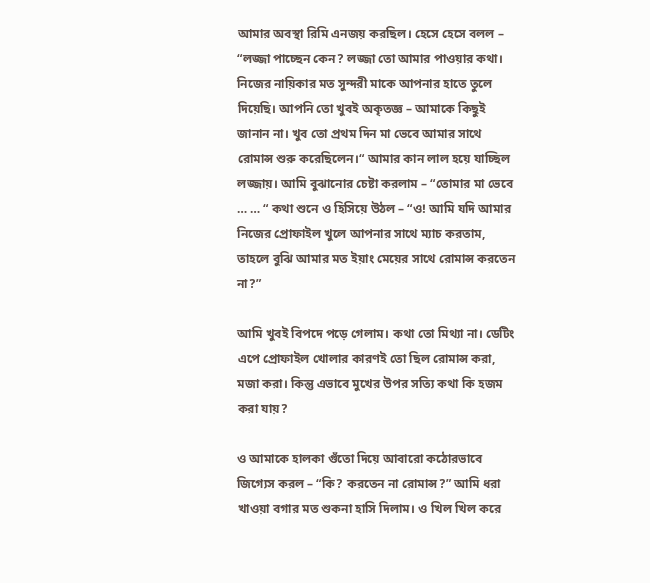আমার অবস্থা রিমি এনজয় করছিল। হেসে হেসে বলল – “লজ্জা পাচ্ছেন কেন? লজ্জা তো আমার পাওয়ার কথা। নিজের নায়িকার মত সুন্দরী মাকে আপনার হাতে তুলে দিয়েছি। আপনি তো খুবই অকৃতজ্ঞ – আমাকে কিছুই জানান না। খুব তো প্রথম দিন মা ভেবে আমার সাথে রোমান্স শুরু করেছিলেন।“ আমার কান লাল হয়ে যাচ্ছিল লজ্জায়। আমি বুঝানোর চেষ্টা করলাম – “তোমার মা ভেবে … … “ কথা শুনে ও হিসিয়ে উঠল – “ও! আমি যদি আমার নিজের প্রোফাইল খুলে আপনার সাথে ম্যাচ করতাম, তাহলে বুঝি আমার মত ইয়াং মেয়ের সাথে রোমান্স করতেন না?”

আমি খুবই বিপদে পড়ে গেলাম। কথা তো মিথ্যা না। ডেটিং এপে প্রোফাইল খোলার কারণই তো ছিল রোমান্স করা, মজা করা। কিন্তু এভাবে মুখের উপর সত্যি কথা কি হজম করা যায়?

ও আমাকে হালকা গুঁতো দিয়ে আবারো কঠোরভাবে জিগ্যেস করল – “কি? করতেন না রোমান্স?” আমি ধরা খাওয়া বগার মত শুকনা হাসি দিলাম। ও খিল খিল করে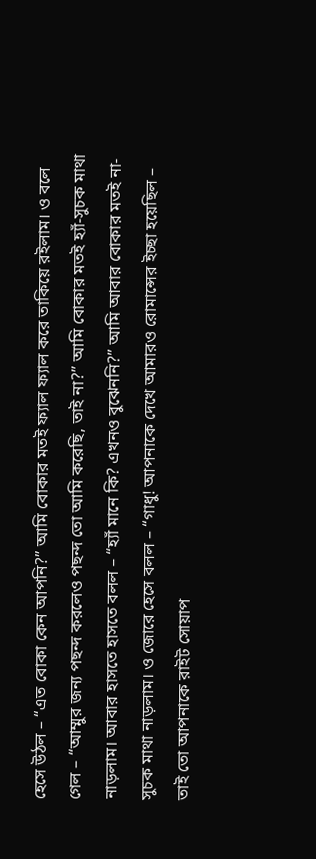হেসে উঠল – “এত বোকা কেন আপনি?” আমি বোকার মতই ফ্যাল ফ্যাল করে তাকিয়ে রইলাম। ও বলে গেল – “আম্মুর জন্য পছন্দ করলেও পছন্দ তো আমি করেছি, তাই না?” আমি বোকার মতই হ্যাঁ-সুচক মাথা নাড়লাম। আবার হাসতে হাসতে বলল – “হ্যাঁ মানে কি? এখনও বুঝেননি?” আমি আবার বোকার মতই না-সুচক মাথা নাড়লাম। ও জোরে হেসে বলল – “গাধু! আপনাকে দেখে আমারও রোমান্সের ইচ্ছা হয়েছিল – তাই তো আপনাকে রাইট সোয়াপ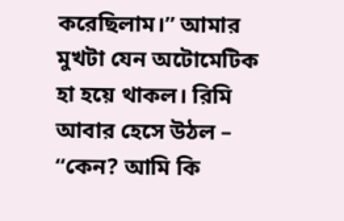করেছিলাম।” আমার মুখটা যেন অটোমেটিক হা হয়ে থাকল। রিমি আবার হেসে উঠল – “কেন? আমি কি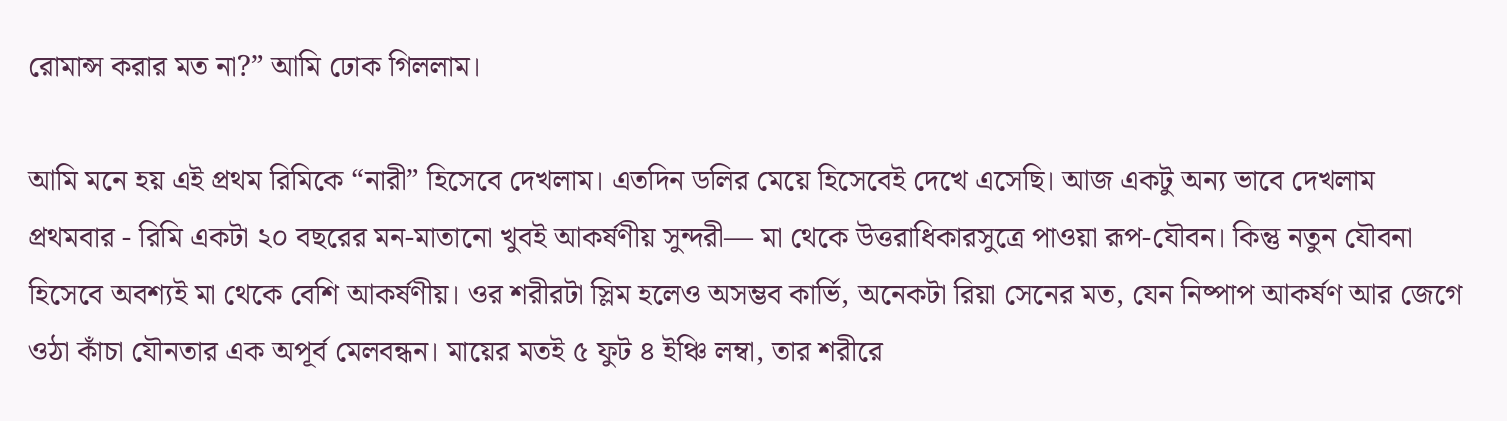রোমান্স করার মত না?” আমি ঢোক গিললাম।

আমি মনে হয় এই প্রথম রিমিকে “নারী” হিসেবে দেখলাম। এতদিন ডলির মেয়ে হিসেবেই দেখে এসেছি। আজ একটু অন্য ভাবে দেখলাম প্রথমবার - রিমি একটা ২০ বছরের মন-মাতানো খুবই আকর্ষণীয় সুন্দরী— মা থেকে উত্তরাধিকারসুত্রে পাওয়া রূপ-যৌবন। কিন্তু নতুন যৌবনা হিসেবে অবশ্যই মা থেকে বেশি আকর্ষণীয়। ওর শরীরটা স্লিম হলেও অসম্ভব কার্ভি, অনেকটা রিয়া সেনের মত, যেন নিষ্পাপ আকর্ষণ আর জেগে ওঠা কাঁচা যৌনতার এক অপূর্ব মেলবন্ধন। মায়ের মতই ৫ ফুট ৪ ইঞ্চি লম্বা, তার শরীরে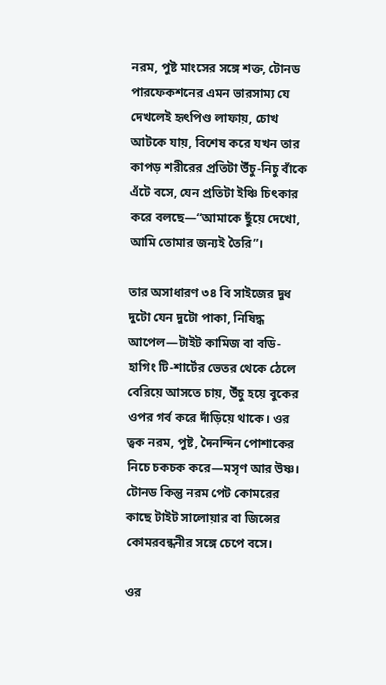নরম, পুষ্ট মাংসের সঙ্গে শক্ত, টোনড পারফেকশনের এমন ভারসাম্য যে দেখলেই হৃৎপিণ্ড লাফায়, চোখ আটকে যায়, বিশেষ করে যখন তার কাপড় শরীরের প্রতিটা উঁচু-নিচু বাঁকে এঁটে বসে, যেন প্রতিটা ইঞ্চি চিৎকার করে বলছে—“আমাকে ছুঁয়ে দেখো, আমি তোমার জন্যই তৈরি”।

তার অসাধারণ ৩৪ বি সাইজের দুধ দুটো যেন দুটো পাকা, নিষিদ্ধ আপেল—টাইট কামিজ বা বডি-হাগিং টি-শার্টের ভেতর থেকে ঠেলে বেরিয়ে আসতে চায়, উঁচু হয়ে বুকের ওপর গর্ব করে দাঁড়িয়ে থাকে। ওর ত্বক নরম, পুষ্ট, দৈনন্দিন পোশাকের নিচে চকচক করে—মসৃণ আর উষ্ণ। টোনড কিন্তু নরম পেট কোমরের কাছে টাইট সালোয়ার বা জিন্সের কোমরবন্ধনীর সঙ্গে চেপে বসে।

ওর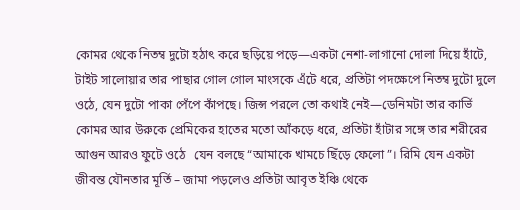কোমর থেকে নিতম্ব দুটো হঠাৎ করে ছড়িয়ে পড়ে—একটা নেশা-লাগানো দোলা দিয়ে হাঁটে, টাইট সালোয়ার তার পাছার গোল গোল মাংসকে এঁটে ধরে, প্রতিটা পদক্ষেপে নিতম্ব দুটো দুলে ওঠে, যেন দুটো পাকা পেঁপে কাঁপছে। জিন্স পরলে তো কথাই নেই—ডেনিমটা তার কার্ভি কোমর আর উরুকে প্রেমিকের হাতের মতো আঁকড়ে ধরে, প্রতিটা হাঁটার সঙ্গে তার শরীরের আগুন আরও ফুটে ওঠে   যেন বলছে “আমাকে খামচে ছিঁড়ে ফেলো”। রিমি যেন একটা জীবন্ত যৌনতার মূর্তি – জামা পড়লেও প্রতিটা আবৃত ইঞ্চি থেকে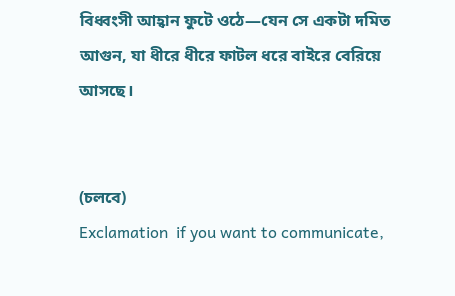বিধ্বংসী আহ্বান ফুটে ওঠে—যেন সে একটা দমিত আগুন, যা ধীরে ধীরে ফাটল ধরে বাইরে বেরিয়ে আসছে।


(চলবে)
Exclamation  if you want to communicate,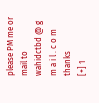please PM me or mail to wahidctbd @ g m a i l . c o m  thanks
[+] 1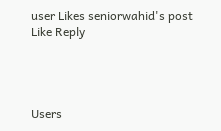user Likes seniorwahid's post
Like Reply




Users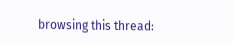browsing this thread: